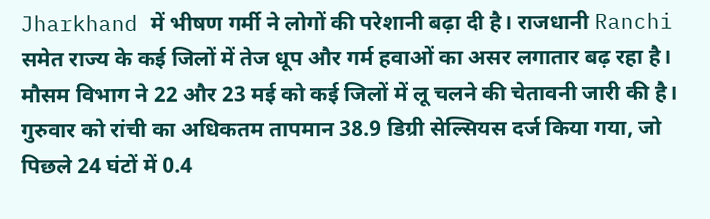Jharkhand में भीषण गर्मी ने लोगों की परेशानी बढ़ा दी है। राजधानी Ranchi समेत राज्य के कई जिलों में तेज धूप और गर्म हवाओं का असर लगातार बढ़ रहा है। मौसम विभाग ने 22 और 23 मई को कई जिलों में लू चलने की चेतावनी जारी की है। गुरुवार को रांची का अधिकतम तापमान 38.9 डिग्री सेल्सियस दर्ज किया गया, जो पिछले 24 घंटों में 0.4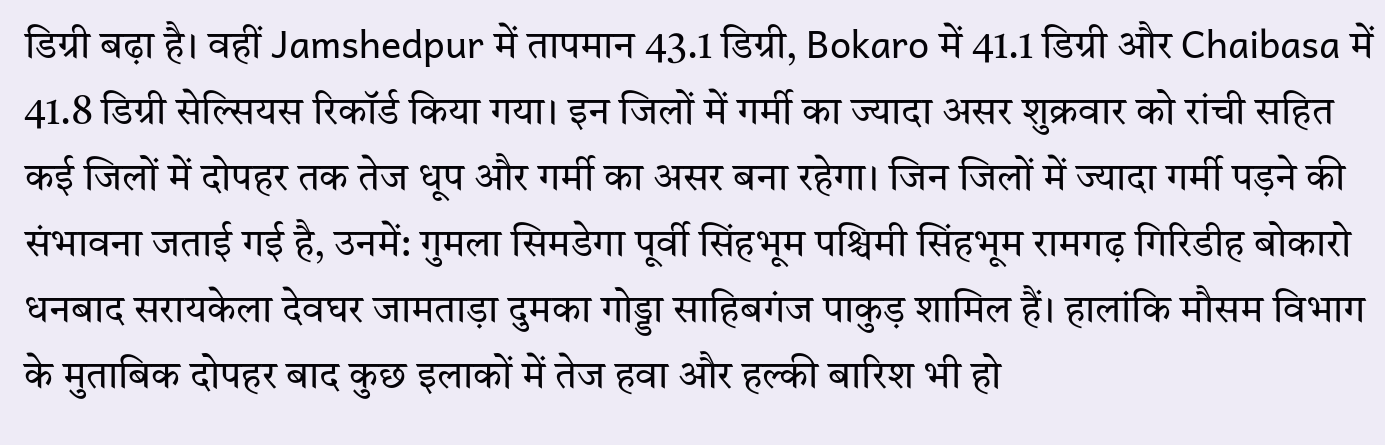डिग्री बढ़ा है। वहीं Jamshedpur में तापमान 43.1 डिग्री, Bokaro में 41.1 डिग्री और Chaibasa में 41.8 डिग्री सेल्सियस रिकॉर्ड किया गया। इन जिलों में गर्मी का ज्यादा असर शुक्रवार को रांची सहित कई जिलों में दोपहर तक तेज धूप और गर्मी का असर बना रहेगा। जिन जिलों में ज्यादा गर्मी पड़ने की संभावना जताई गई है, उनमें: गुमला सिमडेगा पूर्वी सिंहभूम पश्चिमी सिंहभूम रामगढ़ गिरिडीह बोकारो धनबाद सरायकेला देवघर जामताड़ा दुमका गोड्डा साहिबगंज पाकुड़ शामिल हैं। हालांकि मौसम विभाग के मुताबिक दोपहर बाद कुछ इलाकों में तेज हवा और हल्की बारिश भी हो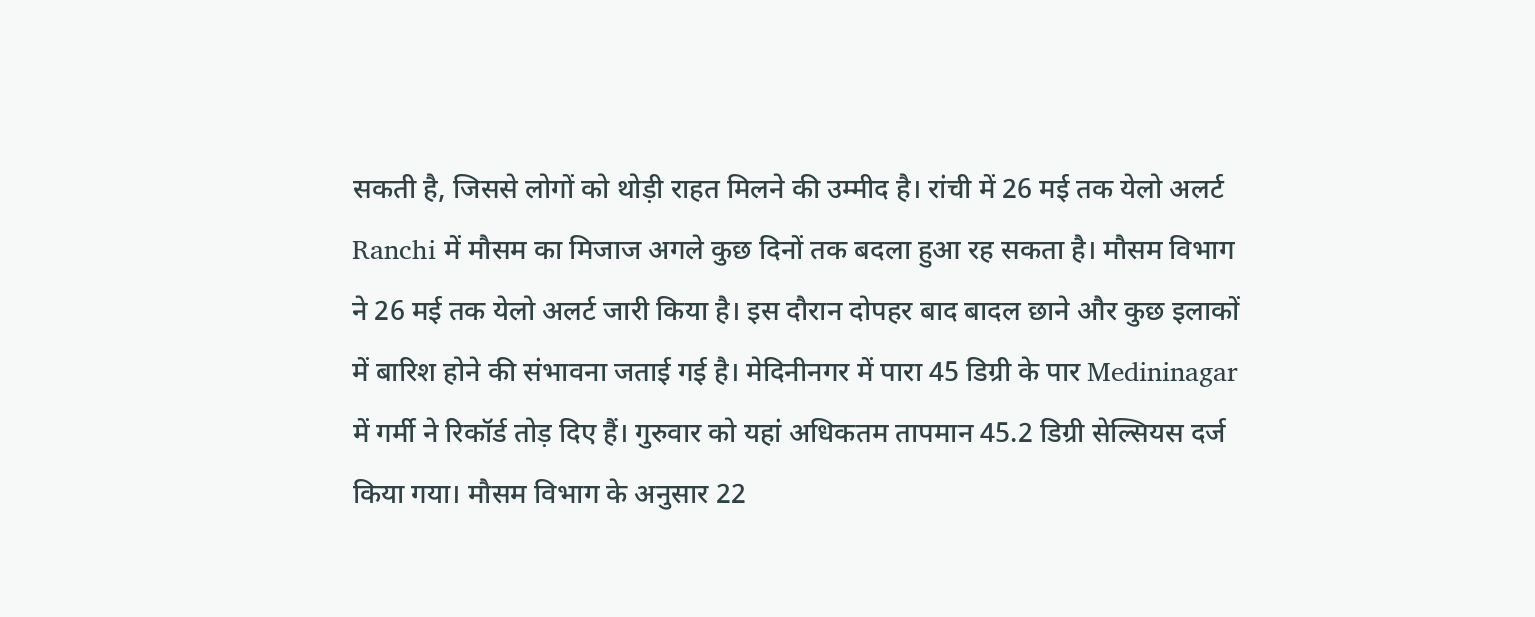सकती है, जिससे लोगों को थोड़ी राहत मिलने की उम्मीद है। रांची में 26 मई तक येलो अलर्ट Ranchi में मौसम का मिजाज अगले कुछ दिनों तक बदला हुआ रह सकता है। मौसम विभाग ने 26 मई तक येलो अलर्ट जारी किया है। इस दौरान दोपहर बाद बादल छाने और कुछ इलाकों में बारिश होने की संभावना जताई गई है। मेदिनीनगर में पारा 45 डिग्री के पार Medininagar में गर्मी ने रिकॉर्ड तोड़ दिए हैं। गुरुवार को यहां अधिकतम तापमान 45.2 डिग्री सेल्सियस दर्ज किया गया। मौसम विभाग के अनुसार 22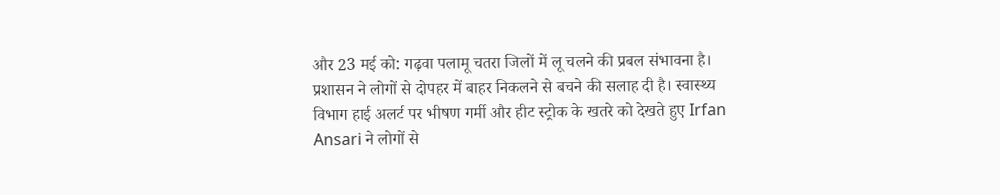और 23 मई को: गढ़वा पलामू चतरा जिलों में लू चलने की प्रबल संभावना है। प्रशासन ने लोगों से दोपहर में बाहर निकलने से बचने की सलाह दी है। स्वास्थ्य विभाग हाई अलर्ट पर भीषण गर्मी और हीट स्ट्रोक के खतरे को देखते हुए Irfan Ansari ने लोगों से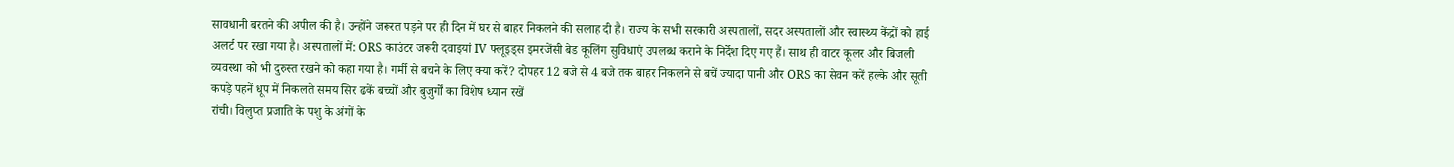सावधानी बरतने की अपील की है। उन्होंने जरूरत पड़ने पर ही दिन में घर से बाहर निकलने की सलाह दी है। राज्य के सभी सरकारी अस्पतालों, सदर अस्पतालों और स्वास्थ्य केंद्रों को हाई अलर्ट पर रखा गया है। अस्पतालों में: ORS काउंटर जरूरी दवाइयां IV फ्लूइड्स इमरजेंसी बेड कूलिंग सुविधाएं उपलब्ध कराने के निर्देश दिए गए हैं। साथ ही वाटर कूलर और बिजली व्यवस्था को भी दुरुस्त रखने को कहा गया है। गर्मी से बचने के लिए क्या करें? दोपहर 12 बजे से 4 बजे तक बाहर निकलने से बचें ज्यादा पानी और ORS का सेवन करें हल्के और सूती कपड़े पहनें धूप में निकलते समय सिर ढकें बच्चों और बुजुर्गों का विशेष ध्यान रखें
रांची। विलुप्त प्रजाति के पशु के अंगों के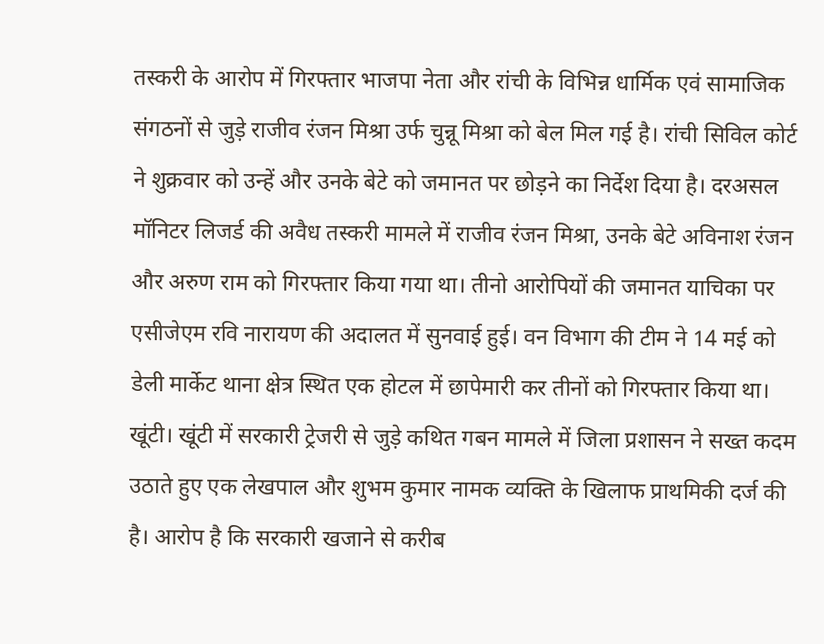तस्करी के आरोप में गिरफ्तार भाजपा नेता और रांची के विभिन्न धार्मिक एवं सामाजिक संगठनों से जुड़े राजीव रंजन मिश्रा उर्फ चुन्नू मिश्रा को बेल मिल गई है। रांची सिविल कोर्ट ने शुक्रवार को उन्हें और उनके बेटे को जमानत पर छोड़ने का निर्देश दिया है। दरअसल मॉनिटर लिजर्ड की अवैध तस्करी मामले में राजीव रंजन मिश्रा, उनके बेटे अविनाश रंजन और अरुण राम को गिरफ्तार किया गया था। तीनो आरोपियों की जमानत याचिका पर एसीजेएम रवि नारायण की अदालत में सुनवाई हुई। वन विभाग की टीम ने 14 मई को डेली मार्केट थाना क्षेत्र स्थित एक होटल में छापेमारी कर तीनों को गिरफ्तार किया था।
खूंटी। खूंटी में सरकारी ट्रेजरी से जुड़े कथित गबन मामले में जिला प्रशासन ने सख्त कदम उठाते हुए एक लेखपाल और शुभम कुमार नामक व्यक्ति के खिलाफ प्राथमिकी दर्ज की है। आरोप है कि सरकारी खजाने से करीब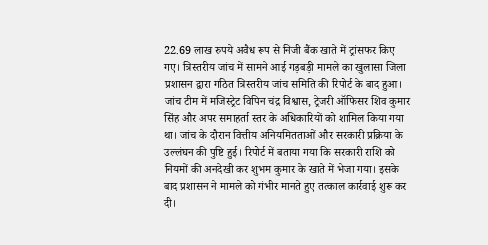22.69 लाख रुपये अवैध रूप से निजी बैंक खाते में ट्रांसफर किए गए। त्रिस्तरीय जांच में सामने आई गड़बड़ी मामले का खुलासा जिला प्रशासन द्वारा गठित त्रिस्तरीय जांच समिति की रिपोर्ट के बाद हुआ। जांच टीम में मजिस्ट्रेट विपिन चंद्र विश्वास, ट्रेजरी ऑफिसर शिव कुमार सिंह और अपर समाहर्ता स्तर के अधिकारियों को शामिल किया गया था। जांच के दौरान वित्तीय अनियमितताओं और सरकारी प्रक्रिया के उल्लंघन की पुष्टि हुई। रिपोर्ट में बताया गया कि सरकारी राशि को नियमों की अनदेखी कर शुभम कुमार के खाते में भेजा गया। इसके बाद प्रशासन ने मामले को गंभीर मानते हुए तत्काल कार्रवाई शुरू कर दी।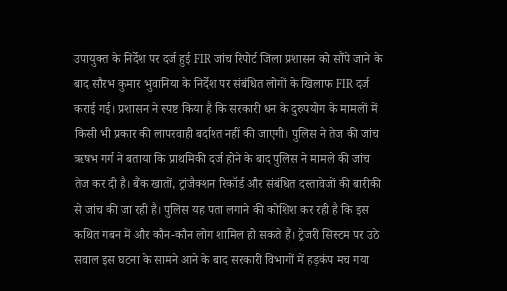उपायुक्त के निर्देश पर दर्ज हुई FIR जांच रिपोर्ट जिला प्रशासन को सौंपे जाने के बाद सौरभ कुमार भुवानिया के निर्देश पर संबंधित लोगों के खिलाफ FIR दर्ज कराई गई। प्रशासन ने स्पष्ट किया है कि सरकारी धन के दुरुपयोग के मामलों में किसी भी प्रकार की लापरवाही बर्दाश्त नहीं की जाएगी। पुलिस ने तेज की जांच ऋषभ गर्ग ने बताया कि प्राथमिकी दर्ज होने के बाद पुलिस ने मामले की जांच तेज कर दी है। बैंक खातों, ट्रांजैक्शन रिकॉर्ड और संबंधित दस्तावेजों की बारीकी से जांच की जा रही है। पुलिस यह पता लगाने की कोशिश कर रही है कि इस कथित गबन में और कौन-कौन लोग शामिल हो सकते हैं। ट्रेजरी सिस्टम पर उठे सवाल इस घटना के सामने आने के बाद सरकारी विभागों में हड़कंप मच गया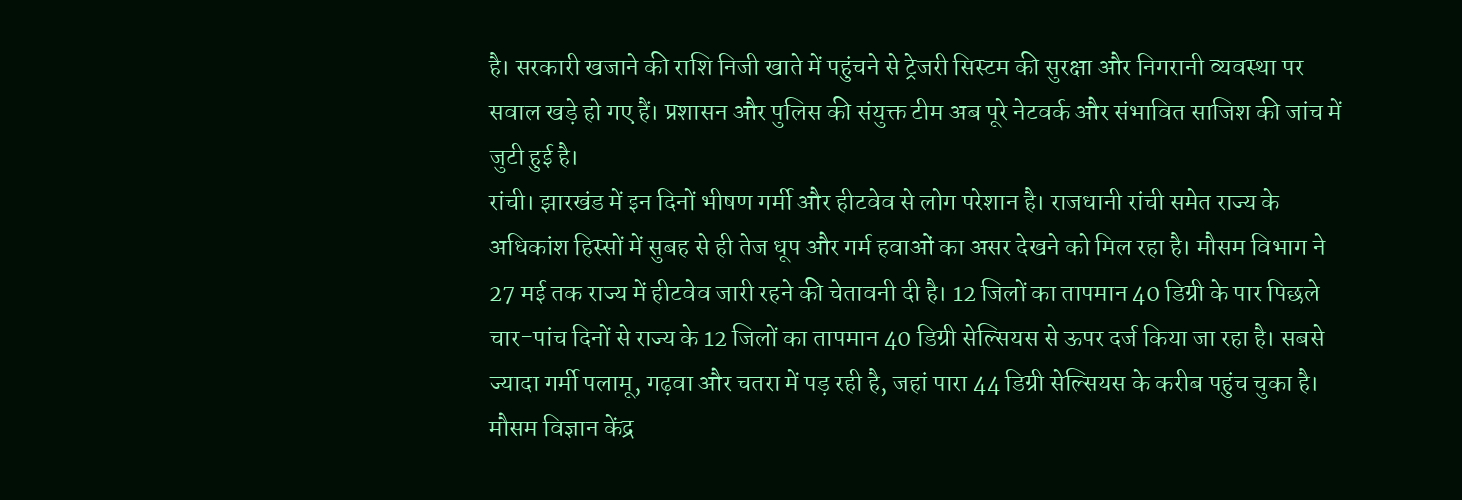है। सरकारी खजाने की राशि निजी खाते में पहुंचने से ट्रेजरी सिस्टम की सुरक्षा और निगरानी व्यवस्था पर सवाल खड़े हो गए हैं। प्रशासन और पुलिस की संयुक्त टीम अब पूरे नेटवर्क और संभावित साजिश की जांच में जुटी हुई है।
रांची। झारखंड में इन दिनों भीषण गर्मी और हीटवेव से लोग परेशान है। राजधानी रांची समेत राज्य के अधिकांश हिस्सों में सुबह से ही तेज धूप और गर्म हवाओं का असर देखने को मिल रहा है। मौसम विभाग ने 27 मई तक राज्य में हीटवेव जारी रहने की चेतावनी दी है। 12 जिलों का तापमान 40 डिग्री के पार पिछले चार-पांच दिनों से राज्य के 12 जिलों का तापमान 40 डिग्री सेल्सियस से ऊपर दर्ज किया जा रहा है। सबसे ज्यादा गर्मी पलामू, गढ़वा और चतरा में पड़ रही है, जहां पारा 44 डिग्री सेल्सियस के करीब पहुंच चुका है। मौसम विज्ञान केंद्र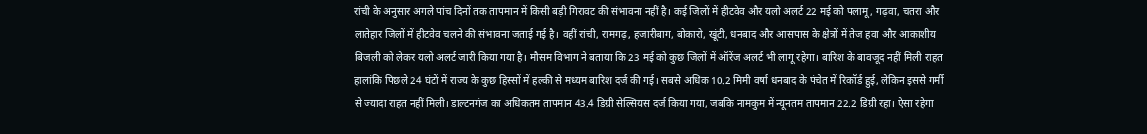रांची के अनुसार अगले पांच दिनों तक तापमान में किसी बड़ी गिरावट की संभावना नहीं है। कई जिलों में हीटवेव और यलो अलर्ट 22 मई को पलामू, गढ़वा, चतरा और लातेहार जिलों में हीटवेव चलने की संभावना जताई गई है। वहीं रांची, रामगढ़, हजारीबाग, बोकारो, खूंटी, धनबाद और आसपास के क्षेत्रों में तेज हवा और आकाशीय बिजली को लेकर यलो अलर्ट जारी किया गया है। मौसम विभाग ने बताया कि 23 मई को कुछ जिलों में ऑरेंज अलर्ट भी लागू रहेगा। बारिश के बावजूद नहीं मिली राहत हालांकि पिछले 24 घंटों में राज्य के कुछ हिस्सों में हल्की से मध्यम बारिश दर्ज की गई। सबसे अधिक 10.2 मिमी वर्षा धनबाद के पंचेत में रिकॉर्ड हुई, लेकिन इससे गर्मी से ज्यादा राहत नहीं मिली। डाल्टनगंज का अधिकतम तापमान 43.4 डिग्री सेल्सियस दर्ज किया गया, जबकि नामकुम में न्यूनतम तापमान 22.2 डिग्री रहा। ऐसा रहेगा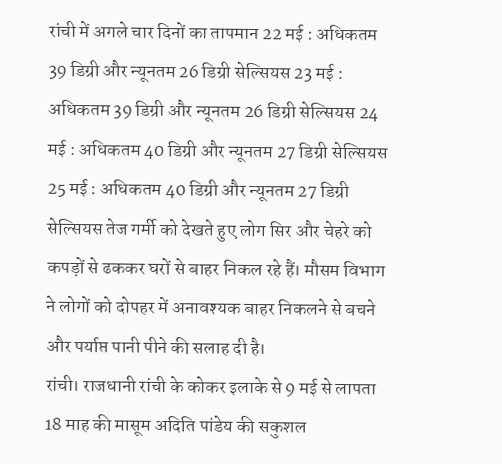रांची में अगले चार दिनों का तापमान 22 मई : अधिकतम 39 डिग्री और न्यूनतम 26 डिग्री सेल्सियस 23 मई : अधिकतम 39 डिग्री और न्यूनतम 26 डिग्री सेल्सियस 24 मई : अधिकतम 40 डिग्री और न्यूनतम 27 डिग्री सेल्सियस 25 मई : अधिकतम 40 डिग्री और न्यूनतम 27 डिग्री सेल्सियस तेज गर्मी को देखते हुए लोग सिर और चेहरे को कपड़ों से ढककर घरों से बाहर निकल रहे हैं। मौसम विभाग ने लोगों को दोपहर में अनावश्यक बाहर निकलने से बचने और पर्याप्त पानी पीने की सलाह दी है।
रांची। राजधानी रांची के कोकर इलाके से 9 मई से लापता 18 माह की मासूम अदिति पांडेय की सकुशल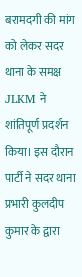बरामदगी की मांग को लेकर सदर थाना के समक्ष JLKM ने शांतिपूर्ण प्रदर्शन किया। इस दौरान पार्टी ने सदर थाना प्रभारी कुलदीप कुमार के द्वारा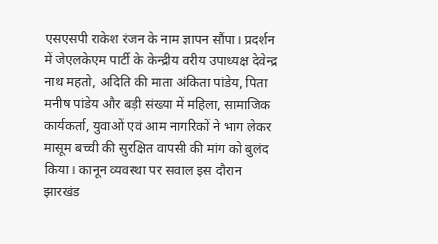एसएसपी राकेश रंजन के नाम ज्ञापन सौंपा। प्रदर्शन में जेएलकेएम पार्टी के केन्द्रीय वरीय उपाध्यक्ष देवेन्द्र नाथ महतो, अदिति की माता अंकिता पांडेय, पिता मनीष पांडेय और बड़ी संख्या में महिला, सामाजिक कार्यकर्ता, युवाओं एवं आम नागरिकों ने भाग लेकर मासूम बच्ची की सुरक्षित वापसी की मांग को बुलंद किया। कानून व्यवस्था पर सवाल इस दौरान झारखंड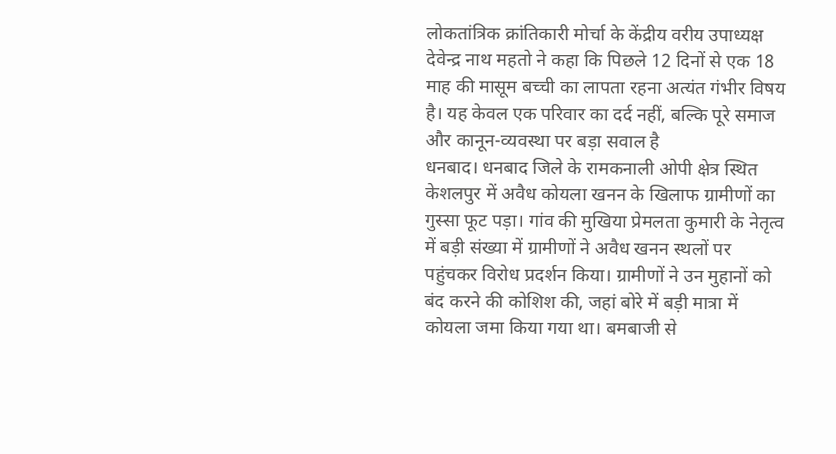लोकतांत्रिक क्रांतिकारी मोर्चा के केंद्रीय वरीय उपाध्यक्ष देवेन्द्र नाथ महतो ने कहा कि पिछले 12 दिनों से एक 18 माह की मासूम बच्ची का लापता रहना अत्यंत गंभीर विषय है। यह केवल एक परिवार का दर्द नहीं, बल्कि पूरे समाज और कानून-व्यवस्था पर बड़ा सवाल है
धनबाद। धनबाद जिले के रामकनाली ओपी क्षेत्र स्थित केशलपुर में अवैध कोयला खनन के खिलाफ ग्रामीणों का गुस्सा फूट पड़ा। गांव की मुखिया प्रेमलता कुमारी के नेतृत्व में बड़ी संख्या में ग्रामीणों ने अवैध खनन स्थलों पर पहुंचकर विरोध प्रदर्शन किया। ग्रामीणों ने उन मुहानों को बंद करने की कोशिश की, जहां बोरे में बड़ी मात्रा में कोयला जमा किया गया था। बमबाजी से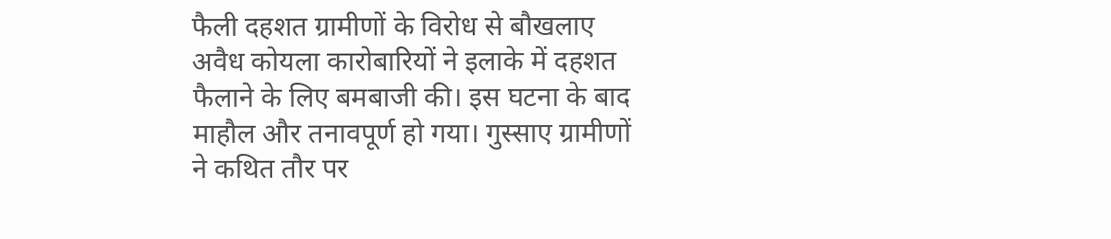फैली दहशत ग्रामीणों के विरोध से बौखलाए अवैध कोयला कारोबारियों ने इलाके में दहशत फैलाने के लिए बमबाजी की। इस घटना के बाद माहौल और तनावपूर्ण हो गया। गुस्साए ग्रामीणों ने कथित तौर पर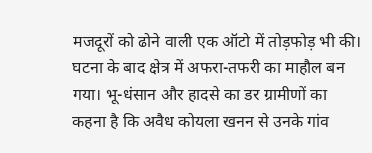मजदूरों को ढोने वाली एक ऑटो में तोड़फोड़ भी की। घटना के बाद क्षेत्र में अफरा-तफरी का माहौल बन गया। भू-धंसान और हादसे का डर ग्रामीणों का कहना है कि अवैध कोयला खनन से उनके गांव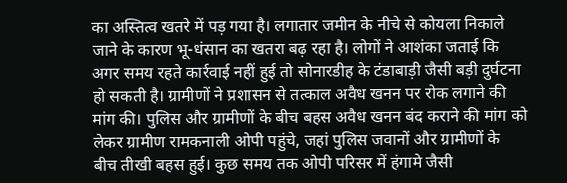का अस्तित्व खतरे में पड़ गया है। लगातार जमीन के नीचे से कोयला निकाले जाने के कारण भू-धंसान का खतरा बढ़ रहा है। लोगों ने आशंका जताई कि अगर समय रहते कार्रवाई नहीं हुई तो सोनारडीह के टंडाबाड़ी जैसी बड़ी दुर्घटना हो सकती है। ग्रामीणों ने प्रशासन से तत्काल अवैध खनन पर रोक लगाने की मांग की। पुलिस और ग्रामीणों के बीच बहस अवैध खनन बंद कराने की मांग को लेकर ग्रामीण रामकनाली ओपी पहुंचे, जहां पुलिस जवानों और ग्रामीणों के बीच तीखी बहस हुई। कुछ समय तक ओपी परिसर में हंगामे जैसी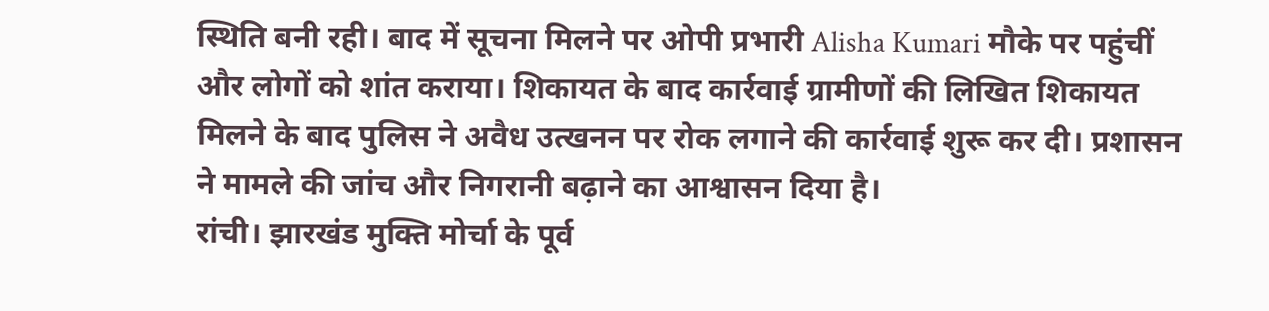स्थिति बनी रही। बाद में सूचना मिलने पर ओपी प्रभारी Alisha Kumari मौके पर पहुंचीं और लोगों को शांत कराया। शिकायत के बाद कार्रवाई ग्रामीणों की लिखित शिकायत मिलने के बाद पुलिस ने अवैध उत्खनन पर रोक लगाने की कार्रवाई शुरू कर दी। प्रशासन ने मामले की जांच और निगरानी बढ़ाने का आश्वासन दिया है।
रांची। झारखंड मुक्ति मोर्चा के पूर्व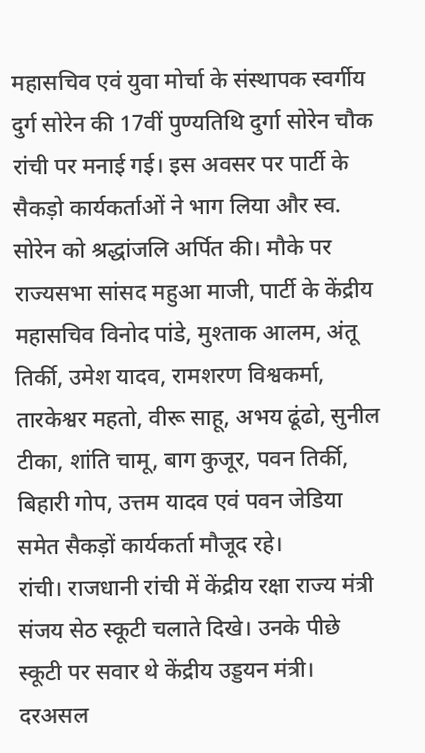महासचिव एवं युवा मोर्चा के संस्थापक स्वर्गीय दुर्ग सोरेन की 17वीं पुण्यतिथि दुर्गा सोरेन चौक रांची पर मनाई गई। इस अवसर पर पार्टी के सैकड़ो कार्यकर्ताओं ने भाग लिया और स्व. सोरेन को श्रद्धांजलि अर्पित की। मौके पर राज्यसभा सांसद महुआ माजी, पार्टी के केंद्रीय महासचिव विनोद पांडे, मुश्ताक आलम, अंतू तिर्की, उमेश यादव, रामशरण विश्वकर्मा, तारकेश्वर महतो, वीरू साहू, अभय ढूंढो, सुनील टीका, शांति चामू, बाग कुजूर, पवन तिर्की, बिहारी गोप, उत्तम यादव एवं पवन जेडिया समेत सैकड़ों कार्यकर्ता मौजूद रहे।
रांची। राजधानी रांची में केंद्रीय रक्षा राज्य मंत्री संजय सेठ स्कूटी चलाते दिखे। उनके पीछे स्कूटी पर सवार थे केंद्रीय उड्डयन मंत्री। दरअसल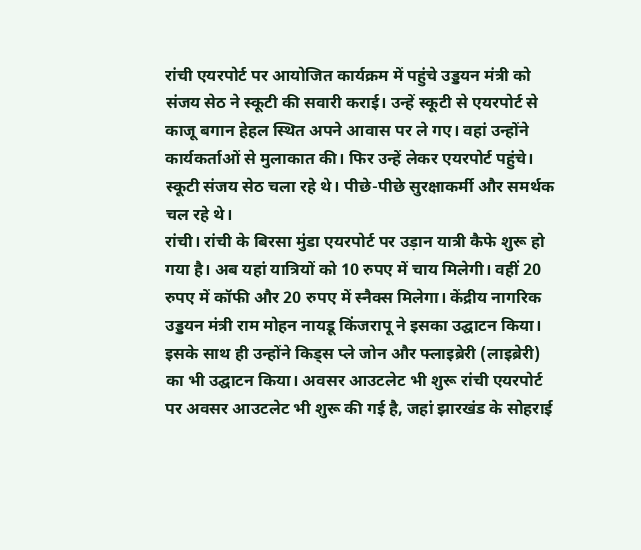रांची एयरपोर्ट पर आयोजित कार्यक्रम में पहुंचे उड्डयन मंत्री को संजय सेठ ने स्कूटी की सवारी कराई। उन्हें स्कूटी से एयरपोर्ट से काजू बगान हेहल स्थित अपने आवास पर ले गए। वहां उन्होंने कार्यकर्ताओं से मुलाकात की। फिर उन्हें लेकर एयरपोर्ट पहुंचे। स्कूटी संजय सेठ चला रहे थे। पीछे-पीछे सुरक्षाकर्मी और समर्थक चल रहे थे।
रांची। रांची के बिरसा मुंडा एयरपोर्ट पर उड़ान यात्री कैफे शुरू हो गया है। अब यहां यात्रियों को 10 रुपए में चाय मिलेगी। वहीं 20 रुपए में कॉफी और 20 रुपए में स्नैक्स मिलेगा। केंद्रीय नागरिक उड्डयन मंत्री राम मोहन नायडू किंजरापू ने इसका उद्घाटन किया। इसके साथ ही उन्होंने किड्स प्ले जोन और फ्लाइब्रेरी (लाइब्रेरी) का भी उद्घाटन किया। अवसर आउटलेट भी शुरू रांची एयरपोर्ट पर अवसर आउटलेट भी शुरू की गई है, जहां झारखंड के सोहराई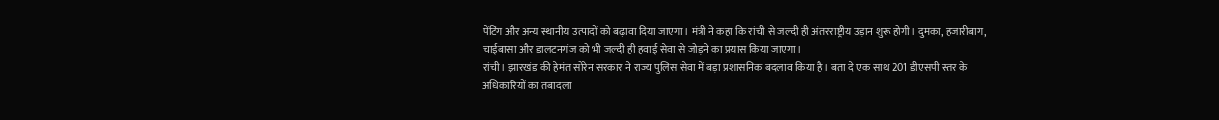पेंटिंग और अन्य स्थानीय उत्पादों को बढ़ावा दिया जाएगा। मंत्री ने कहा कि रांची से जल्दी ही अंतरराष्ट्रीय उड़ान शुरू होगी। दुमका, हजारीबाग, चाईबासा और डालटनगंज को भी जल्दी ही हवाई सेवा से जोड़ने का प्रयास किया जाएगा।
रांची। झारखंड की हेमंत सोरेन सरकार ने राज्य पुलिस सेवा में बड़ा प्रशासनिक बदलाव किया है। बता दे एक साथ 201 डीएसपी स्तर के अधिकारियों का तबादला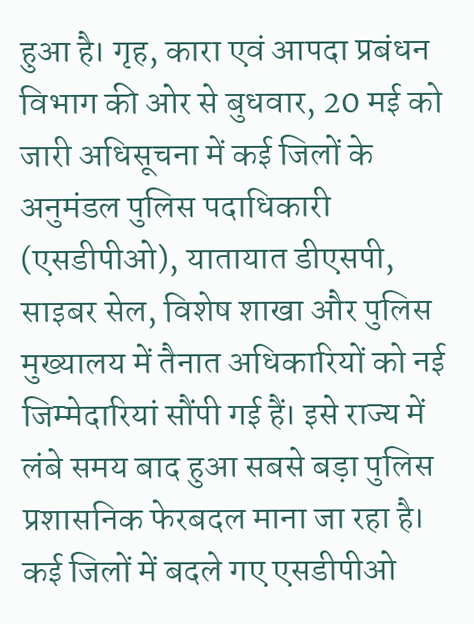हुआ है। गृह, कारा एवं आपदा प्रबंधन विभाग की ओर से बुधवार, 20 मई को जारी अधिसूचना में कई जिलों के अनुमंडल पुलिस पदाधिकारी (एसडीपीओ), यातायात डीएसपी, साइबर सेल, विशेष शाखा और पुलिस मुख्यालय में तैनात अधिकारियों को नई जिम्मेदारियां सौंपी गई हैं। इसे राज्य में लंबे समय बाद हुआ सबसे बड़ा पुलिस प्रशासनिक फेरबदल माना जा रहा है। कई जिलों में बदले गए एसडीपीओ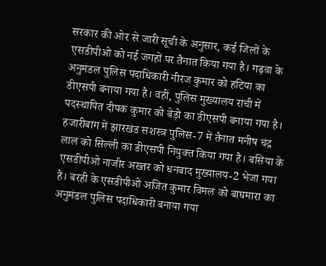सरकार की ओर से जारी सूची के अनुसार, कई जिलों के एसडीपीओ को नई जगहों पर तैनात किया गया है। गढ़वा के अनुमंडल पुलिस पदाधिकारी नीरज कुमार को हटिया का डीएसपी बनाया गया है। वहीं, पुलिस मुख्यालय रांची में पदस्थापित दीपक कुमार को बेड़ो का डीएसपी बनाया गया है। हजारीबाग में झारखंड सशस्त्र पुलिस-7 में तैनात मनीष चंद्र लाल को सिल्ली का डीएसपी नियुक्त किया गया है। बसिया के एसडीपीओ नाजीर अख्तर को धनबाद मुख्यालय-2 भेजा गया है। बरही के एसडीपीओ अजित कुमार विमल को बाघमारा का अनुमंडल पुलिस पदाधिकारी बनाया गया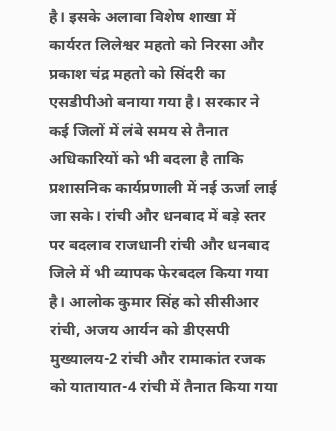है। इसके अलावा विशेष शाखा में कार्यरत लिलेश्वर महतो को निरसा और प्रकाश चंद्र महतो को सिंदरी का एसडीपीओ बनाया गया है। सरकार ने कई जिलों में लंबे समय से तैनात अधिकारियों को भी बदला है ताकि प्रशासनिक कार्यप्रणाली में नई ऊर्जा लाई जा सके। रांची और धनबाद में बड़े स्तर पर बदलाव राजधानी रांची और धनबाद जिले में भी व्यापक फेरबदल किया गया है। आलोक कुमार सिंह को सीसीआर रांची, अजय आर्यन को डीएसपी मुख्यालय-2 रांची और रामाकांत रजक को यातायात-4 रांची में तैनात किया गया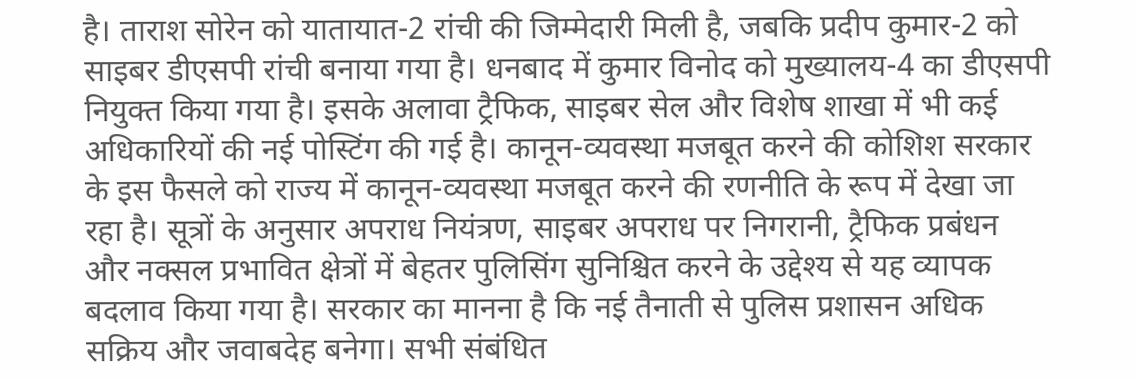है। ताराश सोरेन को यातायात-2 रांची की जिम्मेदारी मिली है, जबकि प्रदीप कुमार-2 को साइबर डीएसपी रांची बनाया गया है। धनबाद में कुमार विनोद को मुख्यालय-4 का डीएसपी नियुक्त किया गया है। इसके अलावा ट्रैफिक, साइबर सेल और विशेष शाखा में भी कई अधिकारियों की नई पोस्टिंग की गई है। कानून-व्यवस्था मजबूत करने की कोशिश सरकार के इस फैसले को राज्य में कानून-व्यवस्था मजबूत करने की रणनीति के रूप में देखा जा रहा है। सूत्रों के अनुसार अपराध नियंत्रण, साइबर अपराध पर निगरानी, ट्रैफिक प्रबंधन और नक्सल प्रभावित क्षेत्रों में बेहतर पुलिसिंग सुनिश्चित करने के उद्देश्य से यह व्यापक बदलाव किया गया है। सरकार का मानना है कि नई तैनाती से पुलिस प्रशासन अधिक सक्रिय और जवाबदेह बनेगा। सभी संबंधित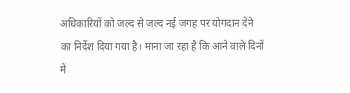अधिकारियों को जल्द से जल्द नई जगह पर योगदान देने का निर्देश दिया गया है। माना जा रहा है कि आने वाले दिनों में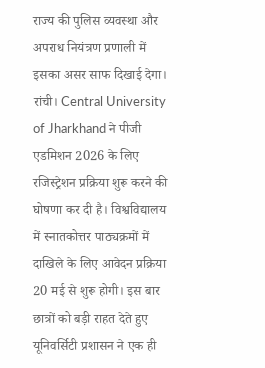राज्य की पुलिस व्यवस्था और अपराध नियंत्रण प्रणाली में इसका असर साफ दिखाई देगा।
रांची। Central University of Jharkhand ने पीजी एडमिशन 2026 के लिए रजिस्ट्रेशन प्रक्रिया शुरू करने की घोषणा कर दी है। विश्वविद्यालय में स्नातकोत्तर पाठ्यक्रमों में दाखिले के लिए आवेदन प्रक्रिया 20 मई से शुरू होगी। इस बार छात्रों को बड़ी राहत देते हुए यूनिवर्सिटी प्रशासन ने एक ही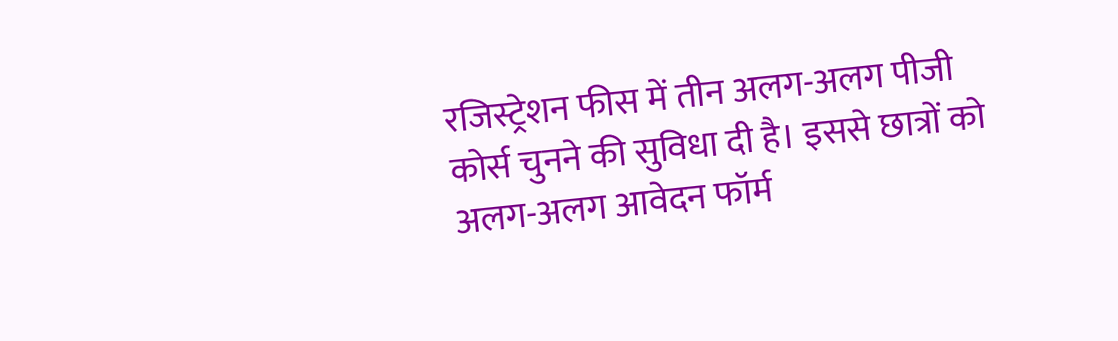रजिस्ट्रेशन फीस में तीन अलग-अलग पीजी कोर्स चुनने की सुविधा दी है। इससे छात्रों को अलग-अलग आवेदन फॉर्म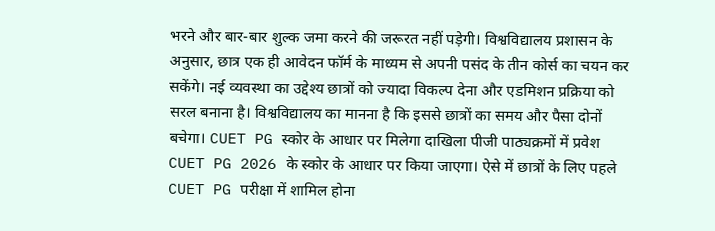भरने और बार-बार शुल्क जमा करने की जरूरत नहीं पड़ेगी। विश्वविद्यालय प्रशासन के अनुसार, छात्र एक ही आवेदन फॉर्म के माध्यम से अपनी पसंद के तीन कोर्स का चयन कर सकेंगे। नई व्यवस्था का उद्देश्य छात्रों को ज्यादा विकल्प देना और एडमिशन प्रक्रिया को सरल बनाना है। विश्वविद्यालय का मानना है कि इससे छात्रों का समय और पैसा दोनों बचेगा। CUET PG स्कोर के आधार पर मिलेगा दाखिला पीजी पाठ्यक्रमों में प्रवेश CUET PG 2026 के स्कोर के आधार पर किया जाएगा। ऐसे में छात्रों के लिए पहले CUET PG परीक्षा में शामिल होना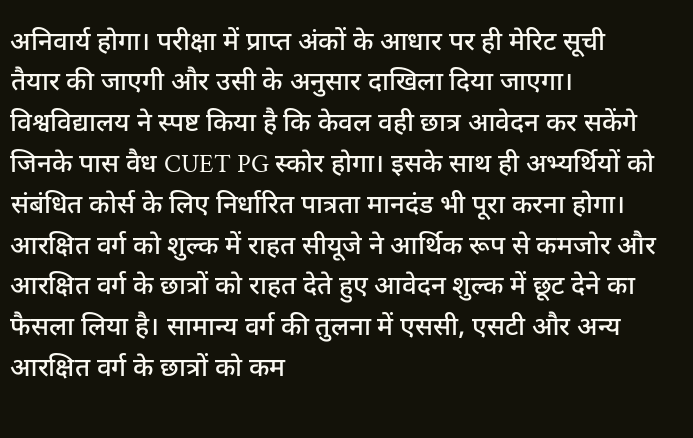अनिवार्य होगा। परीक्षा में प्राप्त अंकों के आधार पर ही मेरिट सूची तैयार की जाएगी और उसी के अनुसार दाखिला दिया जाएगा। विश्वविद्यालय ने स्पष्ट किया है कि केवल वही छात्र आवेदन कर सकेंगे जिनके पास वैध CUET PG स्कोर होगा। इसके साथ ही अभ्यर्थियों को संबंधित कोर्स के लिए निर्धारित पात्रता मानदंड भी पूरा करना होगा। आरक्षित वर्ग को शुल्क में राहत सीयूजे ने आर्थिक रूप से कमजोर और आरक्षित वर्ग के छात्रों को राहत देते हुए आवेदन शुल्क में छूट देने का फैसला लिया है। सामान्य वर्ग की तुलना में एससी, एसटी और अन्य आरक्षित वर्ग के छात्रों को कम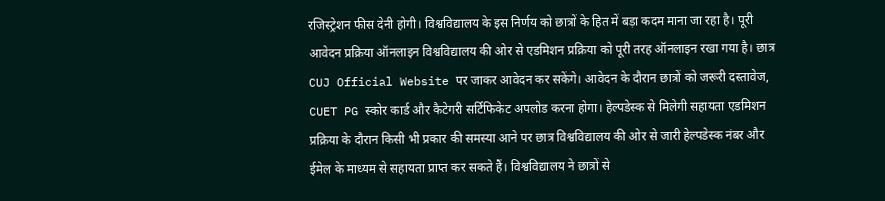रजिस्ट्रेशन फीस देनी होगी। विश्वविद्यालय के इस निर्णय को छात्रों के हित में बड़ा कदम माना जा रहा है। पूरी आवेदन प्रक्रिया ऑनलाइन विश्वविद्यालय की ओर से एडमिशन प्रक्रिया को पूरी तरह ऑनलाइन रखा गया है। छात्र CUJ Official Website पर जाकर आवेदन कर सकेंगे। आवेदन के दौरान छात्रों को जरूरी दस्तावेज, CUET PG स्कोर कार्ड और कैटेगरी सर्टिफिकेट अपलोड करना होगा। हेल्पडेस्क से मिलेगी सहायता एडमिशन प्रक्रिया के दौरान किसी भी प्रकार की समस्या आने पर छात्र विश्वविद्यालय की ओर से जारी हेल्पडेस्क नंबर और ईमेल के माध्यम से सहायता प्राप्त कर सकते हैं। विश्वविद्यालय ने छात्रों से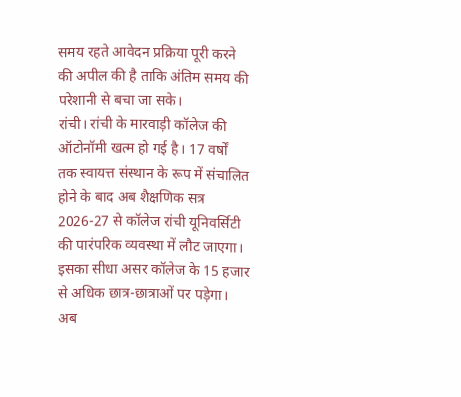समय रहते आवेदन प्रक्रिया पूरी करने की अपील की है ताकि अंतिम समय की परेशानी से बचा जा सके।
रांची। रांची के मारवाड़ी कॉलेज की ऑटोनॉमी खत्म हो गई है। 17 वर्षों तक स्वायत्त संस्थान के रूप में संचालित होने के बाद अब शैक्षणिक सत्र 2026-27 से कॉलेज रांची यूनिवर्सिटी की पारंपरिक व्यवस्था में लौट जाएगा। इसका सीधा असर कॉलेज के 15 हजार से अधिक छात्र-छात्राओं पर पड़ेगा। अब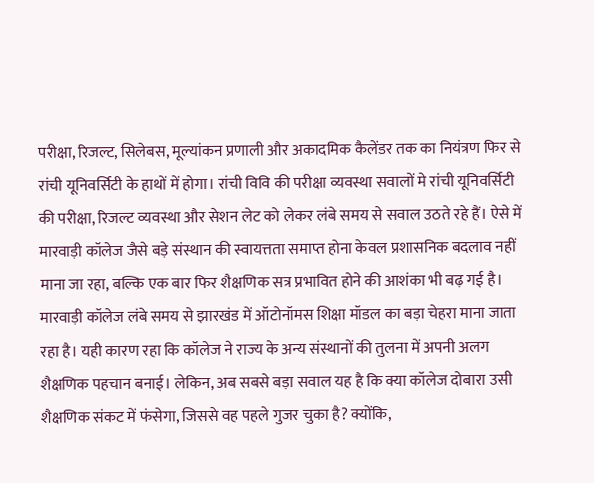परीक्षा, रिजल्ट, सिलेबस, मूल्यांकन प्रणाली और अकादमिक कैलेंडर तक का नियंत्रण फिर से रांची यूनिवर्सिटी के हाथों में होगा। रांची विवि की परीक्षा व्यवस्था सवालों मे रांची यूनिवर्सिटी की परीक्षा, रिजल्ट व्यवस्था और सेशन लेट को लेकर लंबे समय से सवाल उठते रहे हैं। ऐसे में मारवाड़ी कॉलेज जैसे बड़े संस्थान की स्वायत्तता समाप्त होना केवल प्रशासनिक बदलाव नहीं माना जा रहा, बल्कि एक बार फिर शैक्षणिक सत्र प्रभावित होने की आशंका भी बढ़ गई है। मारवाड़ी कॉलेज लंबे समय से झारखंड में ऑटोनॉमस शिक्षा मॉडल का बड़ा चेहरा माना जाता रहा है। यही कारण रहा कि कॉलेज ने राज्य के अन्य संस्थानों की तुलना में अपनी अलग शैक्षणिक पहचान बनाई। लेकिन, अब सबसे बड़ा सवाल यह है कि क्या कॉलेज दोबारा उसी शैक्षणिक संकट में फंसेगा, जिससे वह पहले गुजर चुका है? क्योंकि,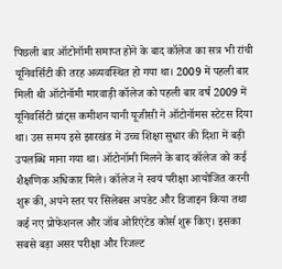पिछली बार ऑटोनॉमी समाप्त होने के बाद कॉलेज का सत्र भी रांची यूनिवर्सिटी की तरह अव्यवस्थित हो गया था। 2009 में पहली बार मिली थी ऑटोनॉमी मारवाड़ी कॉलेज को पहली बार वर्ष 2009 में यूनिवर्सिटी ग्रांट्स कमीशन यानी यूजीसी ने ऑटोनॉमस स्टेटस दिया था। उस समय इसे झारखंड में उच्च शिक्षा सुधार की दिशा में बड़ी उपलब्धि माना गया था। ऑटोनॉमी मिलने के बाद कॉलेज को कई शैक्षणिक अधिकार मिले। कॉलेज ने स्वयं परीक्षा आयोजित करनी शुरू की, अपने स्तर पर सिलेबस अपडेट और डिजाइन किया तथा कई नए प्रोफेशनल और जॉब ओरिएंटेड कोर्स शुरू किए। इसका सबसे बड़ा असर परीक्षा और रिजल्ट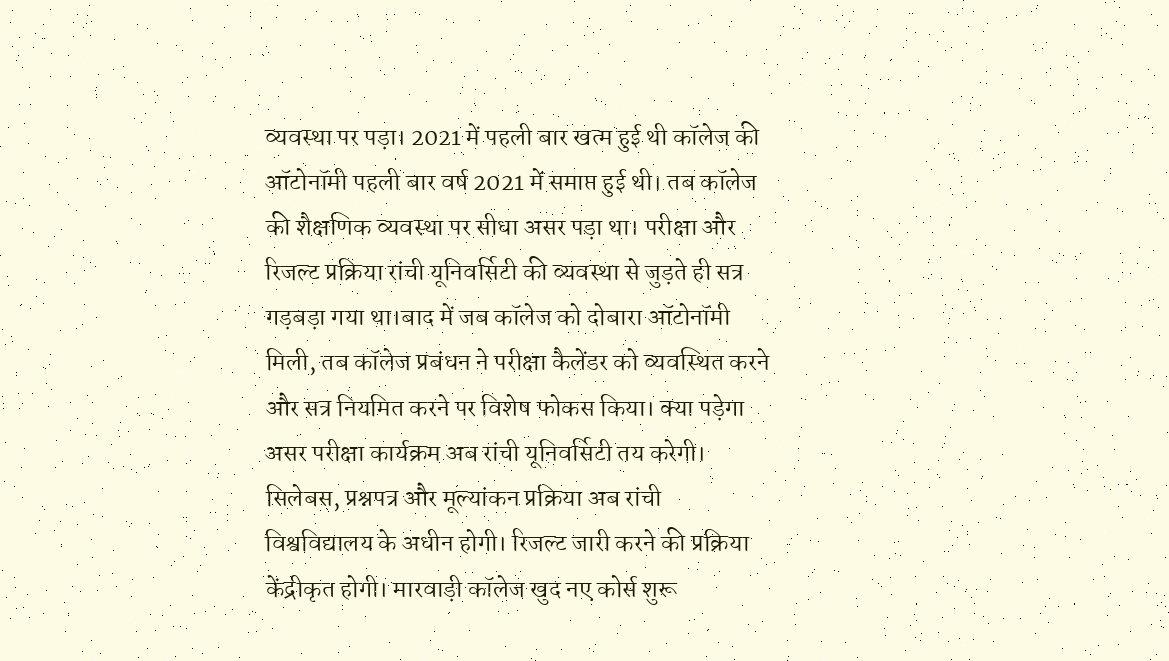व्यवस्था पर पड़ा। 2021 में पहली बार खत्म हुई थी कॉलेज की ऑटोनॉमी पहली बार वर्ष 2021 में समाप्त हुई थी। तब कॉलेज की शैक्षणिक व्यवस्था पर सीधा असर पड़ा था। परीक्षा और रिजल्ट प्रक्रिया रांची यूनिवर्सिटी की व्यवस्था से जुड़ते ही सत्र गड़बड़ा गया था।बाद में जब कॉलेज को दोबारा ऑटोनॉमी मिली, तब कॉलेज प्रबंधन ने परीक्षा कैलेंडर को व्यवस्थित करने और सत्र नियमित करने पर विशेष फोकस किया। क्या पड़ेगा असर परीक्षा कार्यक्रम अब रांची यूनिवर्सिटी तय करेगी। सिलेबस, प्रश्नपत्र और मूल्यांकन प्रक्रिया अब रांची विश्वविद्यालय के अधीन होगी। रिजल्ट जारी करने की प्रक्रिया केंद्रीकृत होगी। मारवाड़ी कॉलेज खुद नए कोर्स शुरू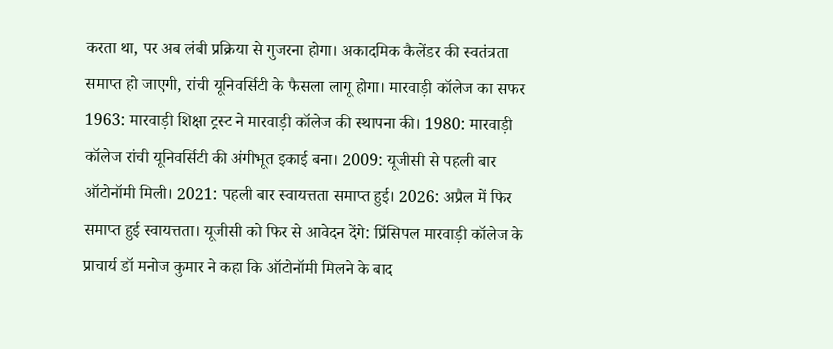करता था, पर अब लंबी प्रक्रिया से गुजरना होगा। अकादमिक कैलेंडर की स्वतंत्रता समाप्त हो जाएगी, रांची यूनिवर्सिटी के फैसला लागू होगा। मारवाड़ी कॉलेज का सफर 1963: मारवाड़ी शिक्षा ट्रस्ट ने मारवाड़ी कॉलेज की स्थापना की। 1980: मारवाड़ी कॉलेज रांची यूनिवर्सिटी की अंगीभूत इकाई बना। 2009: यूजीसी से पहली बार ऑटोनॉमी मिली। 2021: पहली बार स्वायत्तता समाप्त हुई। 2026: अप्रैल में फिर समाप्त हुई स्वायत्तता। यूजीसी को फिर से आवेदन देंगे: प्रिंसिपल मारवाड़ी कॉलेज के प्राचार्य डॉ मनोज कुमार ने कहा कि ऑटोनॉमी मिलने के बाद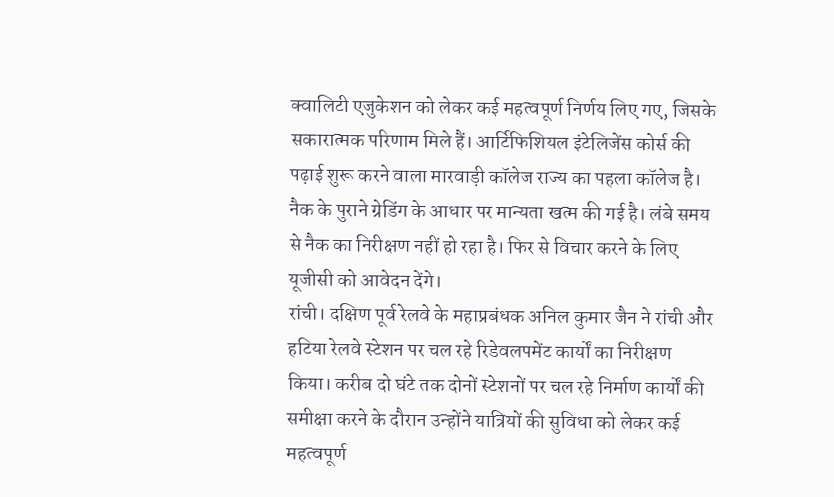क्वालिटी एजुकेशन को लेकर कई महत्वपूर्ण निर्णय लिए गए, जिसके सकारात्मक परिणाम मिले हैं। आर्टिफिशियल इंटेलिजेंस कोर्स की पढ़ाई शुरू करने वाला मारवाड़ी कॉलेज राज्य का पहला कॉलेज है। नैक के पुराने ग्रेडिंग के आधार पर मान्यता खत्म की गई है। लंबे समय से नैक का निरीक्षण नहीं हो रहा है। फिर से विचार करने के लिए यूजीसी को आवेदन देंगे।
रांची। दक्षिण पूर्व रेलवे के महाप्रबंधक अनिल कुमार जैन ने रांची और हटिया रेलवे स्टेशन पर चल रहे रिडेवलपमेंट कार्यों का निरीक्षण किया। करीब दो घंटे तक दोनों स्टेशनों पर चल रहे निर्माण कार्यों की समीक्षा करने के दौरान उन्होंने यात्रियों की सुविधा को लेकर कई महत्वपूर्ण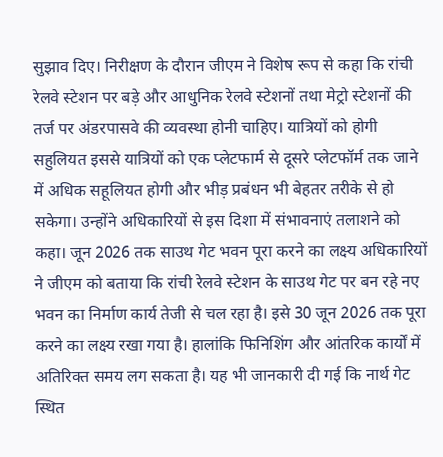सुझाव दिए। निरीक्षण के दौरान जीएम ने विशेष रूप से कहा कि रांची रेलवे स्टेशन पर बड़े और आधुनिक रेलवे स्टेशनों तथा मेट्रो स्टेशनों की तर्ज पर अंडरपासवे की व्यवस्था होनी चाहिए। यात्रियों को होगी सहुलियत इससे यात्रियों को एक प्लेटफार्म से दूसरे प्लेटफॉर्म तक जाने में अधिक सहूलियत होगी और भीड़ प्रबंधन भी बेहतर तरीके से हो सकेगा। उन्होंने अधिकारियों से इस दिशा में संभावनाएं तलाशने को कहा। जून 2026 तक साउथ गेट भवन पूरा करने का लक्ष्य अधिकारियों ने जीएम को बताया कि रांची रेलवे स्टेशन के साउथ गेट पर बन रहे नए भवन का निर्माण कार्य तेजी से चल रहा है। इसे 30 जून 2026 तक पूरा करने का लक्ष्य रखा गया है। हालांकि फिनिशिंग और आंतरिक कार्यों में अतिरिक्त समय लग सकता है। यह भी जानकारी दी गई कि नार्थ गेट स्थित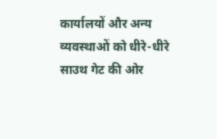कार्यालयों और अन्य व्यवस्थाओं को धीरे-धीरे साउथ गेट की ओर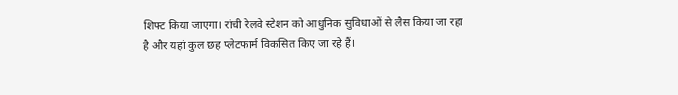शिफ्ट किया जाएगा। रांची रेलवे स्टेशन को आधुनिक सुविधाओं से लैस किया जा रहा है और यहां कुल छह प्लेटफार्म विकसित किए जा रहे हैं।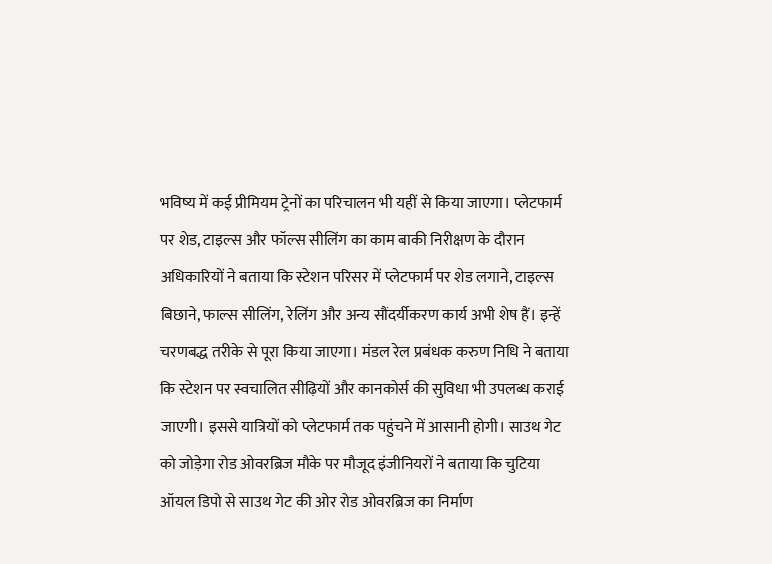भविष्य में कई प्रीमियम ट्रेनों का परिचालन भी यहीं से किया जाएगा। प्लेटफार्म पर शेड, टाइल्स और फॉल्स सीलिंग का काम बाकी निरीक्षण के दौरान अधिकारियों ने बताया कि स्टेशन परिसर में प्लेटफार्म पर शेड लगाने, टाइल्स बिछाने, फाल्स सीलिंग, रेलिंग और अन्य सौंदर्यीकरण कार्य अभी शेष हैं। इन्हें चरणबद्ध तरीके से पूरा किया जाएगा। मंडल रेल प्रबंधक करुण निधि ने बताया कि स्टेशन पर स्वचालित सीढ़ियों और कानकोर्स की सुविधा भी उपलब्ध कराई जाएगी। इससे यात्रियों को प्लेटफार्म तक पहुंचने में आसानी होगी। साउथ गेट को जोड़ेगा रोड ओवरब्रिज मौके पर मौजूद इंजीनियरों ने बताया कि चुटिया ऑयल डिपो से साउथ गेट की ओर रोड ओवरब्रिज का निर्माण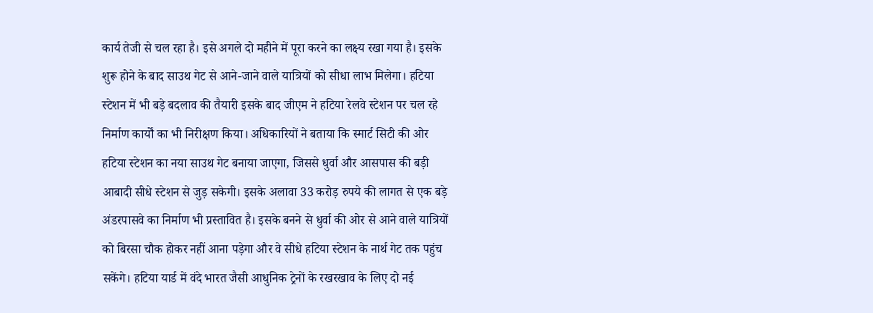कार्य तेजी से चल रहा है। इसे अगले दो महीने में पूरा करने का लक्ष्य रखा गया है। इसके शुरू होने के बाद साउथ गेट से आने-जाने वाले यात्रियों को सीधा लाभ मिलेगा। हटिया स्टेशन में भी बड़े बदलाव की तैयारी इसके बाद जीएम ने हटिया रेलवे स्टेशन पर चल रहे निर्माण कार्यों का भी निरीक्षण किया। अधिकारियों ने बताया कि स्मार्ट सिटी की ओर हटिया स्टेशन का नया साउथ गेट बनाया जाएगा, जिससे धुर्वा और आसपास की बड़ी आबादी सीधे स्टेशन से जुड़ सकेगी। इसके अलावा 33 करोड़ रुपये की लागत से एक बड़े अंडरपासवे का निर्माण भी प्रस्तावित है। इसके बनने से धुर्वा की ओर से आने वाले यात्रियों को बिरसा चौक होकर नहीं आना पड़ेगा और वे सीधे हटिया स्टेशन के नार्थ गेट तक पहुंच सकेंगे। हटिया यार्ड में वंदे भारत जैसी आधुनिक ट्रेनों के रखरखाव के लिए दो नई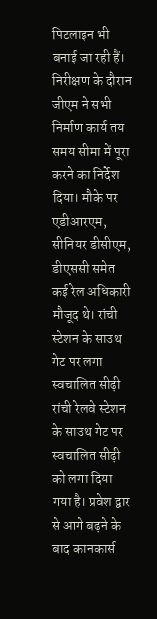पिटलाइन भी बनाई जा रही हैं। निरीक्षण के दौरान जीएम ने सभी निर्माण कार्य तय समय सीमा में पूरा करने का निर्देश दिया। मौके पर एडीआरएम, सीनियर डीसीएम, डीएससी समेत कई रेल अधिकारी मौजूद थे। रांची स्टेशन के साउथ गेट पर लगा स्वचालित सीढ़ी रांची रेलवे स्टेशन के साउथ गेट पर स्वचालित सीढ़ी को लगा दिया गया है। प्रवेश द्वार से आगे बढ़ने के बाद कानकार्स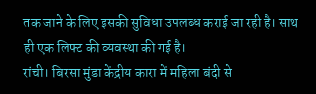तक जाने के लिए इसकी सुविधा उपलब्ध कराई जा रही है। साथ ही एक लिफ्ट की व्यवस्था की गई है।
रांची। बिरसा मुंडा केंद्रीय कारा में महिला बंदी से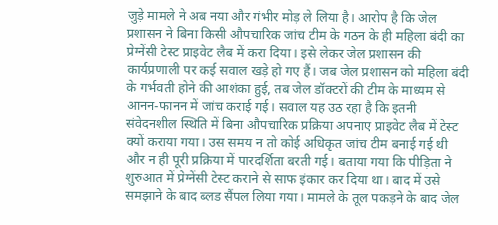जुड़े मामले ने अब नया और गंभीर मोड़ ले लिया है। आरोप है कि जेल प्रशासन ने बिना किसी औपचारिक जांच टीम के गठन के ही महिला बंदी का प्रेग्नेंसी टेस्ट प्राइवेट लैब में करा दिया। इसे लेकर जेल प्रशासन की कार्यप्रणाली पर कई सवाल खड़े हो गए हैं। जब जेल प्रशासन को महिला बंदी के गर्भवती होने की आशंका हुई, तब जेल डॉक्टरों की टीम के माध्यम से आनन-फानन में जांच कराई गई। सवाल यह उठ रहा है कि इतनी संवेदनशील स्थिति में बिना औपचारिक प्रक्रिया अपनाए प्राइवेट लैब में टेस्ट क्यों कराया गया। उस समय न तो कोई अधिकृत जांच टीम बनाई गई थी और न ही पूरी प्रक्रिया में पारदर्शिता बरती गई। बताया गया कि पीड़िता ने शुरुआत में प्रेग्नेंसी टेस्ट कराने से साफ इंकार कर दिया था। बाद में उसे समझाने के बाद ब्लड सैंपल लिया गया। मामले के तूल पकड़ने के बाद जेल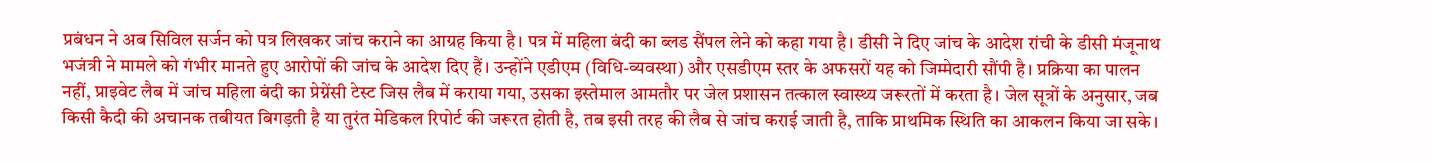प्रबंधन ने अब सिविल सर्जन को पत्र लिखकर जांच कराने का आग्रह किया है। पत्र में महिला बंदी का ब्लड सैंपल लेने को कहा गया है। डीसी ने दिए जांच के आदेश रांची के डीसी मंजूनाथ भजंत्री ने मामले को गंभीर मानते हुए आरोपों की जांच के आदेश दिए हैं। उन्होंने एडीएम (विधि-व्यवस्था) और एसडीएम स्तर के अफसरों यह को जिम्मेदारी सौंपी है। प्रक्रिया का पालन नहीं, प्राइवेट लैब में जांच महिला बंदी का प्रेग्नेंसी टेस्ट जिस लैब में कराया गया, उसका इस्तेमाल आमतौर पर जेल प्रशासन तत्काल स्वास्थ्य जरूरतों में करता है। जेल सूत्रों के अनुसार, जब किसी कैदी की अचानक तबीयत बिगड़ती है या तुरंत मेडिकल रिपोर्ट की जरूरत होती है, तब इसी तरह की लैब से जांच कराई जाती है, ताकि प्राथमिक स्थिति का आकलन किया जा सके।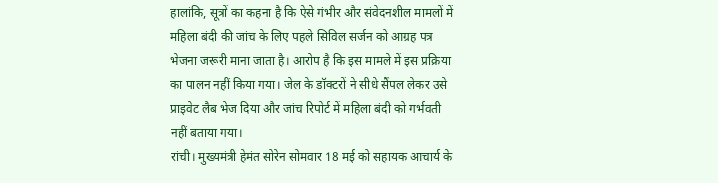हालांकि, सूत्रों का कहना है कि ऐसे गंभीर और संवेदनशील मामलों में महिला बंदी की जांच के लिए पहले सिविल सर्जन को आग्रह पत्र भेजना जरूरी माना जाता है। आरोप है कि इस मामले में इस प्रक्रिया का पालन नहीं किया गया। जेल के डॉक्टरों ने सीधे सैंपल लेकर उसे प्राइवेट लैब भेज दिया और जांच रिपोर्ट में महिला बंदी को गर्भवती नहीं बताया गया।
रांची। मुख्यमंत्री हेमंत सोरेन सोमवार 18 मई को सहायक आचार्य के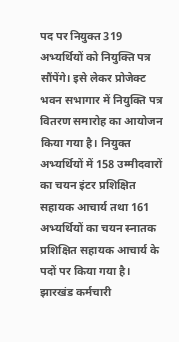पद पर नियुक्त 319 अभ्यर्थियों को नियुक्ति पत्र सौंपेंगे। इसे लेकर प्रोजेक्ट भवन सभागार में नियुक्ति पत्र वितरण समारोह का आयोजन किया गया है। नियुक्त अभ्यर्थियों में 158 उम्मीदवारों का चयन इंटर प्रशिक्षित सहायक आचार्य तथा 161 अभ्यर्थियों का चयन स्नातक प्रशिक्षित सहायक आचार्य के पदों पर किया गया है। झारखंड कर्मचारी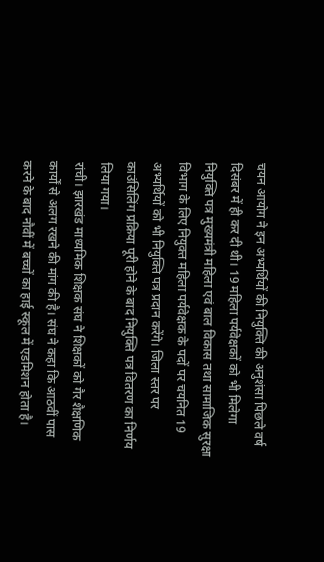चयन आयोग ने इन अभ्यर्थियों की नियुक्ति की अनुशंसा पिछले वर्ष दिसंबर में ही कर दी थी। 19 महिला पर्यवेक्षकों को भी मिलेगा नियुक्ति पत्र मुख्यमंत्री महिला एवं बाल विकास तथा सामाजिक सुरक्षा विभाग के लिए नियुक्त महिला पर्यवेक्षक के पदों पर चयनित 19 अभ्यर्थियों को भी नियुक्ति पत्र प्रदान करेंगे। जिला स्तर पर काउंसिलिंग प्रक्रिया पूरी होने के बाद नियुक्ति पत्र वितरण का निर्णय लिया गया।
रांची। झारखंड माध्यमिक शिक्षक संघ ने शिक्षकों को गैर शैक्षणिक कार्यों से अलग रखने की मांग की है। संघ ने कहा कि आठवीं पास करने के बाद नौवीं में बच्चों का हाई स्कूल में एडमिशन होता है।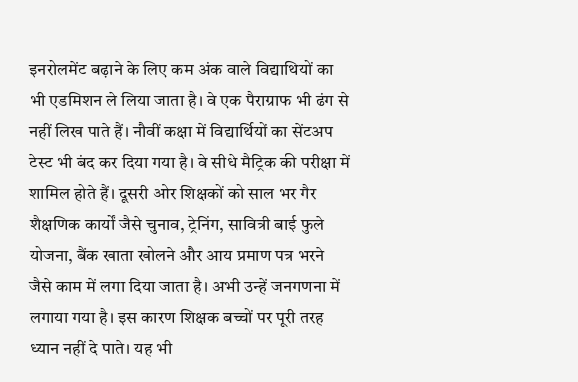इनरोलमेंट बढ़ाने के लिए कम अंक वाले विद्याथियों का भी एडमिशन ले लिया जाता है। वे एक पैराग्राफ भी ढंग से नहीं लिख पाते हैं। नौवीं कक्षा में विद्यार्थियों का सेंटअप टेस्ट भी बंद कर दिया गया है। वे सीधे मैट्रिक की परीक्षा में शामिल होते हैं। दूसरी ओर शिक्षकों को साल भर गैर शैक्षणिक कार्यों जैसे चुनाव, ट्रेनिंग, सावित्री बाई फुले योजना, बैंक खाता खोलने और आय प्रमाण पत्र भरने जैसे काम में लगा दिया जाता है। अभी उन्हें जनगणना में लगाया गया है। इस कारण शिक्षक बच्चों पर पूरी तरह ध्यान नहीं दे पाते। यह भी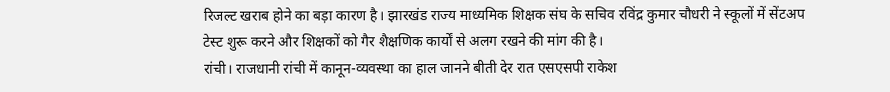रिजल्ट खराब होने का बड़ा कारण है। झारखंड राज्य माध्यमिक शिक्षक संघ के सचिव रविंद्र कुमार चौधरी ने स्कूलों में सेंटअप टेस्ट शुरू करने और शिक्षकों को गैर शैक्षणिक कार्यों से अलग रखने की मांग की है।
रांची। राजधानी रांची में कानून-व्यवस्था का हाल जानने बीती देर रात एसएसपी राकेश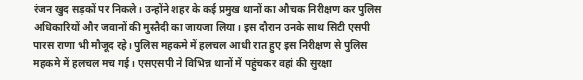रंजन खुद सड़कों पर निकले। उन्होंने शहर के कई प्रमुख थानों का औचक निरीक्षण कर पुलिस अधिकारियों और जवानों की मुस्तैदी का जायजा लिया। इस दौरान उनके साथ सिटी एसपी पारस राणा भी मौजूद रहे। पुलिस महकमे में हलचल आधी रात हुए इस निरीक्षण से पुलिस महकमे में हलचल मच गई। एसएसपी ने विभिन्न थानों में पहुंचकर वहां की सुरक्षा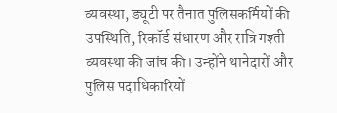व्यवस्था, ड्यूटी पर तैनात पुलिसकर्मियों की उपस्थिति, रिकॉर्ड संधारण और रात्रि गश्ती व्यवस्था की जांच की। उन्होंने थानेदारों और पुलिस पदाधिकारियों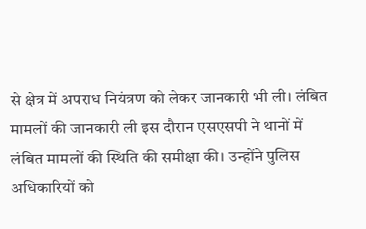से क्षेत्र में अपराध नियंत्रण को लेकर जानकारी भी ली। लंबित मामलों की जानकारी ली इस दौरान एसएसपी ने थानों में लंबित मामलों की स्थिति की समीक्षा की। उन्होंने पुलिस अधिकारियों को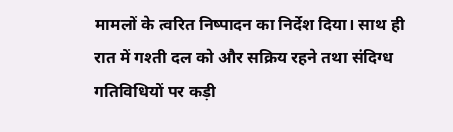मामलों के त्वरित निष्पादन का निर्देश दिया। साथ ही रात में गश्ती दल को और सक्रिय रहने तथा संदिग्ध गतिविधियों पर कड़ी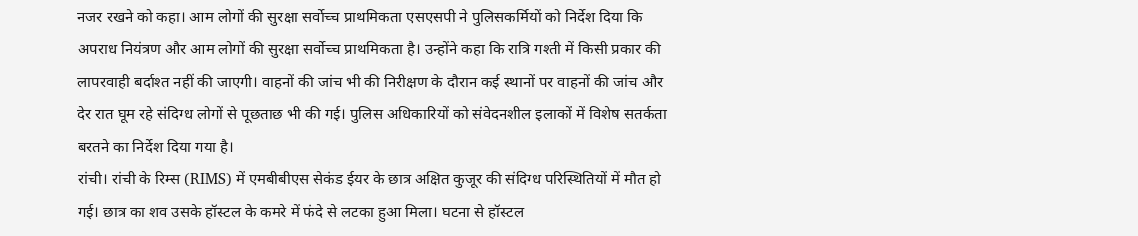नजर रखने को कहा। आम लोगों की सुरक्षा सर्वोच्च प्राथमिकता एसएसपी ने पुलिसकर्मियों को निर्देश दिया कि अपराध नियंत्रण और आम लोगों की सुरक्षा सर्वोच्च प्राथमिकता है। उन्होंने कहा कि रात्रि गश्ती में किसी प्रकार की लापरवाही बर्दाश्त नहीं की जाएगी। वाहनों की जांच भी की निरीक्षण के दौरान कई स्थानों पर वाहनों की जांच और देर रात घूम रहे संदिग्ध लोगों से पूछताछ भी की गई। पुलिस अधिकारियों को संवेदनशील इलाकों में विशेष सतर्कता बरतने का निर्देश दिया गया है।
रांची। रांची के रिम्स (RIMS) में एमबीबीएस सेकंड ईयर के छात्र अक्षित कुजूर की संदिग्ध परिस्थितियों में मौत हो गई। छात्र का शव उसके हॉस्टल के कमरे में फंदे से लटका हुआ मिला। घटना से हॉस्टल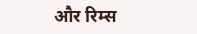और रिम्स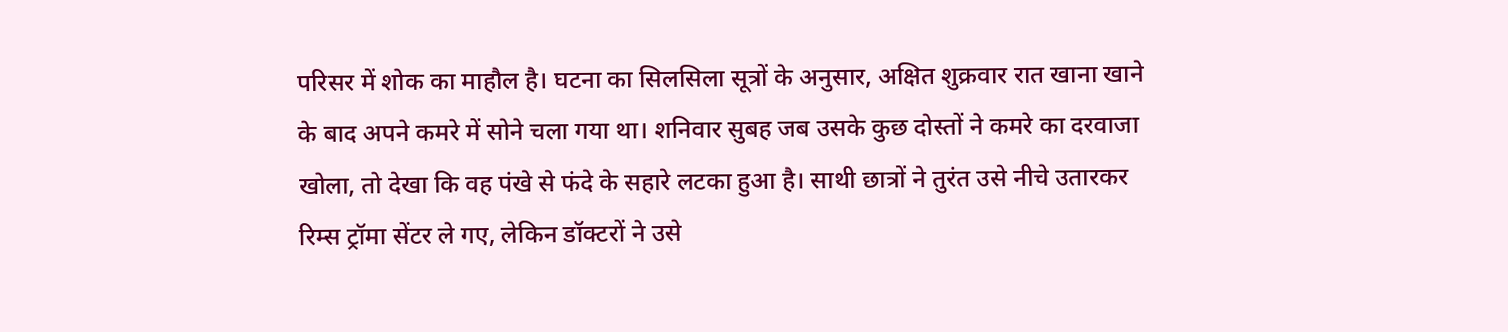परिसर में शोक का माहौल है। घटना का सिलसिला सूत्रों के अनुसार, अक्षित शुक्रवार रात खाना खाने के बाद अपने कमरे में सोने चला गया था। शनिवार सुबह जब उसके कुछ दोस्तों ने कमरे का दरवाजा खोला, तो देखा कि वह पंखे से फंदे के सहारे लटका हुआ है। साथी छात्रों ने तुरंत उसे नीचे उतारकर रिम्स ट्रॉमा सेंटर ले गए, लेकिन डॉक्टरों ने उसे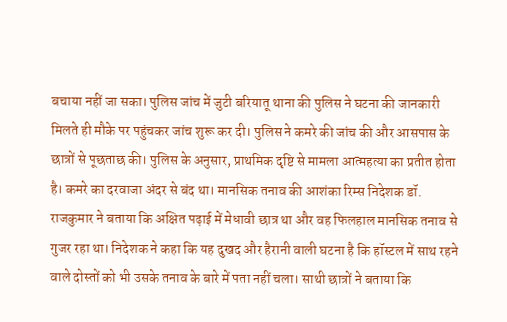बचाया नहीं जा सका। पुलिस जांच में जुटी बरियातू थाना की पुलिस ने घटना की जानकारी मिलते ही मौके पर पहुंचकर जांच शुरू कर दी। पुलिस ने कमरे की जांच की और आसपास के छात्रों से पूछताछ की। पुलिस के अनुसार, प्राथमिक दृष्टि से मामला आत्महत्या का प्रतीत होता है। कमरे का दरवाजा अंदर से बंद था। मानसिक तनाव की आशंका रिम्स निदेशक डॉ. राजकुमार ने बताया कि अक्षित पढ़ाई में मेधावी छात्र था और वह फिलहाल मानसिक तनाव से गुजर रहा था। निदेशक ने कहा कि यह दुखद और हैरानी वाली घटना है कि हॉस्टल में साथ रहने वाले दोस्तों को भी उसके तनाव के बारे में पता नहीं चला। साथी छात्रों ने बताया कि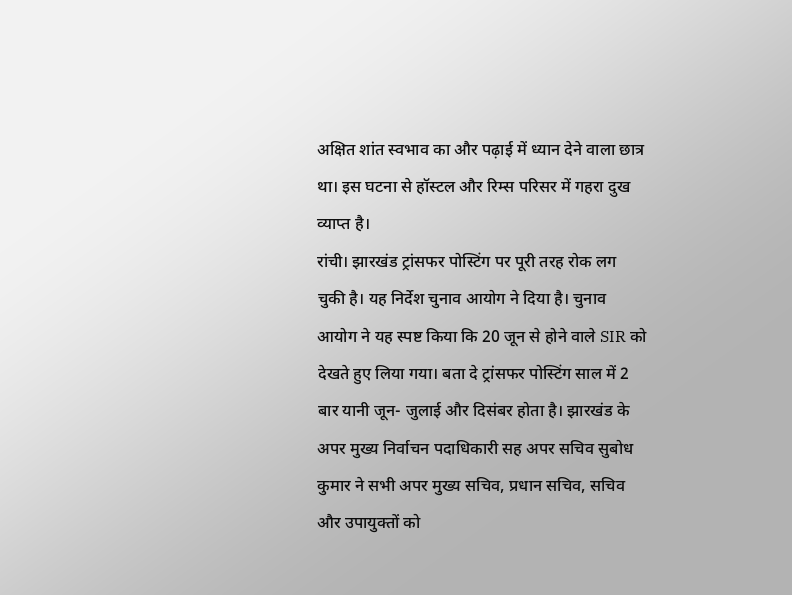अक्षित शांत स्वभाव का और पढ़ाई में ध्यान देने वाला छात्र था। इस घटना से हॉस्टल और रिम्स परिसर में गहरा दुख व्याप्त है।
रांची। झारखंड ट्रांसफर पोस्टिंग पर पूरी तरह रोक लग चुकी है। यह निर्देश चुनाव आयोग ने दिया है। चुनाव आयोग ने यह स्पष्ट किया कि 20 जून से होने वाले SIR को देखते हुए लिया गया। बता दे ट्रांसफर पोस्टिंग साल में 2 बार यानी जून- जुलाई और दिसंबर होता है। झारखंड के अपर मुख्य निर्वाचन पदाधिकारी सह अपर सचिव सुबोध कुमार ने सभी अपर मुख्य सचिव, प्रधान सचिव, सचिव और उपायुक्तों को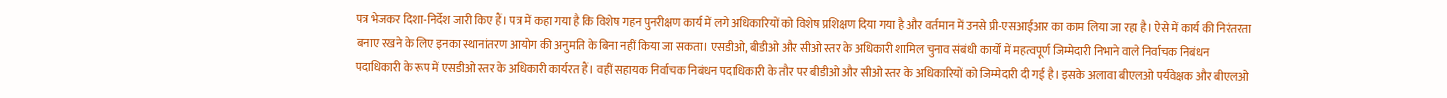पत्र भेजकर दिशा-निर्देश जारी किए हैं। पत्र में कहा गया है कि विशेष गहन पुनरीक्षण कार्य में लगे अधिकारियों को विशेष प्रशिक्षण दिया गया है और वर्तमान में उनसे प्री-एसआईआर का काम लिया जा रहा है। ऐसे में कार्य की निरंतरता बनाए रखने के लिए इनका स्थानांतरण आयोग की अनुमति के बिना नहीं किया जा सकता। एसडीओ, बीडीओ और सीओ स्तर के अधिकारी शामिल चुनाव संबंधी कार्यों में महत्वपूर्ण जिम्मेदारी निभाने वाले निर्वाचक निबंधन पदाधिकारी के रूप में एसडीओ स्तर के अधिकारी कार्यरत हैं। वहीं सहायक निर्वाचक निबंधन पदाधिकारी के तौर पर बीडीओ और सीओ स्तर के अधिकारियों को जिम्मेदारी दी गई है। इसके अलावा बीएलओ पर्यवेक्षक और बीएलओ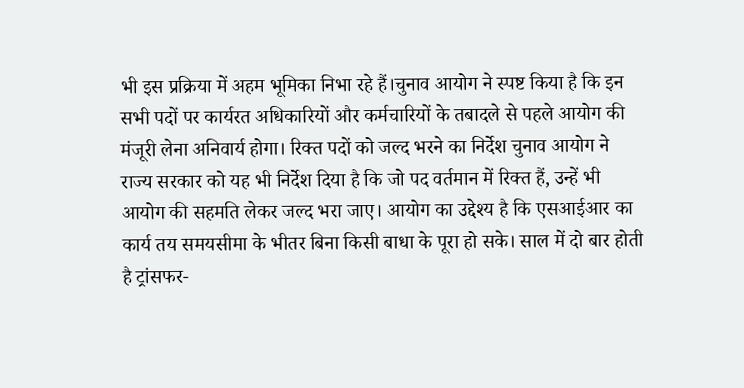भी इस प्रक्रिया में अहम भूमिका निभा रहे हैं।चुनाव आयोग ने स्पष्ट किया है कि इन सभी पदों पर कार्यरत अधिकारियों और कर्मचारियों के तबादले से पहले आयोग की मंजूरी लेना अनिवार्य होगा। रिक्त पदों को जल्द भरने का निर्देश चुनाव आयोग ने राज्य सरकार को यह भी निर्देश दिया है कि जो पद वर्तमान में रिक्त हैं, उन्हें भी आयोग की सहमति लेकर जल्द भरा जाए। आयोग का उद्देश्य है कि एसआईआर का कार्य तय समयसीमा के भीतर बिना किसी बाधा के पूरा हो सके। साल में दो बार होती है ट्रांसफर-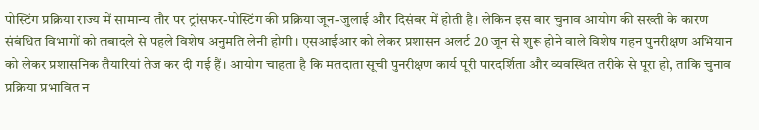पोस्टिंग प्रक्रिया राज्य में सामान्य तौर पर ट्रांसफर-पोस्टिंग की प्रक्रिया जून-जुलाई और दिसंबर में होती है। लेकिन इस बार चुनाव आयोग की सख्ती के कारण संबंधित विभागों को तबादले से पहले विशेष अनुमति लेनी होगी। एसआईआर को लेकर प्रशासन अलर्ट 20 जून से शुरू होने वाले विशेष गहन पुनरीक्षण अभियान को लेकर प्रशासनिक तैयारियां तेज कर दी गई हैं। आयोग चाहता है कि मतदाता सूची पुनरीक्षण कार्य पूरी पारदर्शिता और व्यवस्थित तरीके से पूरा हो, ताकि चुनाव प्रक्रिया प्रभावित न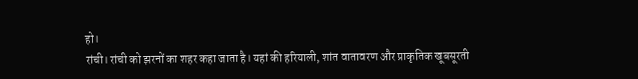हो।
रांची। रांची को झरनों का शहर कहा जाता है। यहां की हरियाली, शांत वातावरण और प्राकृतिक खूबसूरती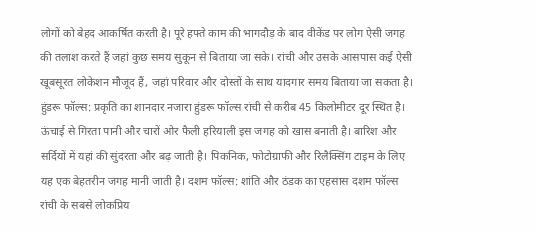लोगों को बेहद आकर्षित करती है। पूरे हफ्ते काम की भागदौड़ के बाद वीकेंड पर लोग ऐसी जगह की तलाश करते हैं जहां कुछ समय सुकून से बिताया जा सके। रांची और उसके आसपास कई ऐसी खूबसूरत लोकेशन मौजूद हैं, जहां परिवार और दोस्तों के साथ यादगार समय बिताया जा सकता है। हुंडरू फॉल्स: प्रकृति का शानदार नजारा हुंडरू फॉल्स रांची से करीब 45 किलोमीटर दूर स्थित है। ऊंचाई से गिरता पानी और चारों ओर फैली हरियाली इस जगह को खास बनाती है। बारिश और सर्दियों में यहां की सुंदरता और बढ़ जाती है। पिकनिक, फोटोग्राफी और रिलैक्सिंग टाइम के लिए यह एक बेहतरीन जगह मानी जाती है। दशम फॉल्स: शांति और ठंडक का एहसास दशम फॉल्स रांची के सबसे लोकप्रिय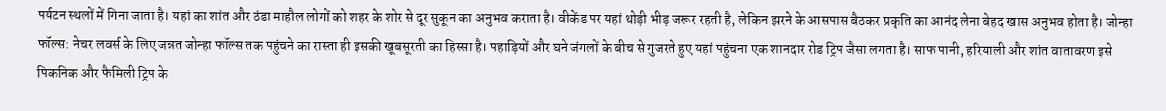पर्यटन स्थलों में गिना जाता है। यहां का शांत और ठंडा माहौल लोगों को शहर के शोर से दूर सुकून का अनुभव कराता है। वीकेंड पर यहां थोड़ी भीड़ जरूर रहती है, लेकिन झरने के आसपास बैठकर प्रकृति का आनंद लेना बेहद खास अनुभव होता है। जोन्हा फॉल्स: नेचर लवर्स के लिए जन्नत जोन्हा फॉल्स तक पहुंचने का रास्ता ही इसकी खूबसूरती का हिस्सा है। पहाड़ियों और घने जंगलों के बीच से गुजरते हुए यहां पहुंचना एक शानदार रोड ट्रिप जैसा लगता है। साफ पानी, हरियाली और शांत वातावरण इसे पिकनिक और फैमिली ट्रिप के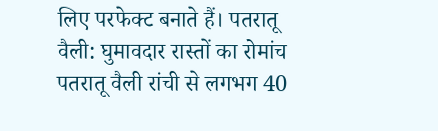लिए परफेक्ट बनाते हैं। पतरातू वैली: घुमावदार रास्तों का रोमांच पतरातू वैली रांची से लगभग 40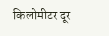किलोमीटर दूर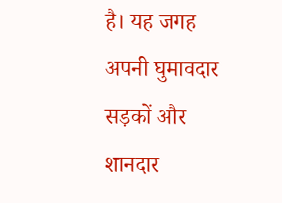है। यह जगह अपनी घुमावदार सड़कों और शानदार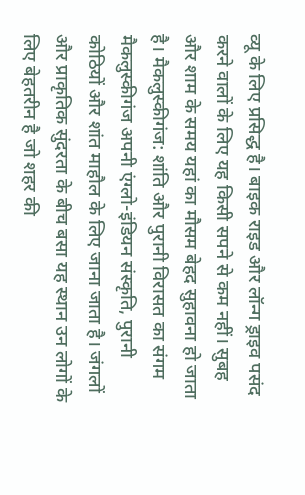व्यू के लिए प्रसिद्ध है। बाइक राइड और लॉन्ग ड्राइव पसंद करने वालों के लिए यह किसी सपने से कम नहीं। सुबह और शाम के समय यहां का मौसम बेहद सुहावना हो जाता है। मैकलुस्कीगंज: शांति और पुरानी विरासत का संगम मैकलुस्कीगंज अपनी एंग्लो-इंडियन संस्कृति, पुरानी कोठियों और शांत माहौल के लिए जाना जाता है। जंगलों और प्राकृतिक सुंदरता के बीच बसा यह स्थान उन लोगों के लिए बेहतरीन है जो शहर की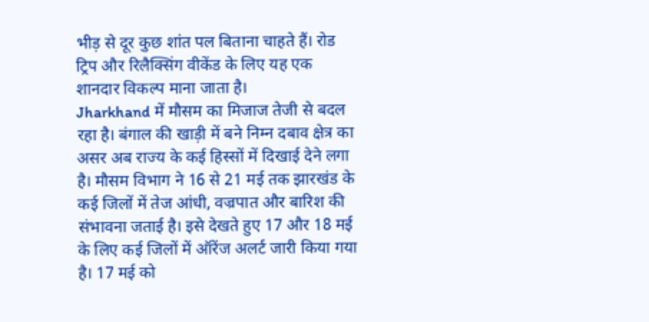भीड़ से दूर कुछ शांत पल बिताना चाहते हैं। रोड ट्रिप और रिलैक्सिंग वीकेंड के लिए यह एक शानदार विकल्प माना जाता है।
Jharkhand में मौसम का मिजाज तेजी से बदल रहा है। बंगाल की खाड़ी में बने निम्न दबाव क्षेत्र का असर अब राज्य के कई हिस्सों में दिखाई देने लगा है। मौसम विभाग ने 16 से 21 मई तक झारखंड के कई जिलों में तेज आंधी, वज्रपात और बारिश की संभावना जताई है। इसे देखते हुए 17 और 18 मई के लिए कई जिलों में ऑरेंज अलर्ट जारी किया गया है। 17 मई को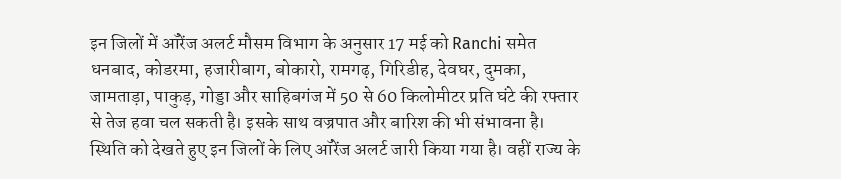इन जिलों में ऑरेंज अलर्ट मौसम विभाग के अनुसार 17 मई को Ranchi समेत धनबाद, कोडरमा, हजारीबाग, बोकारो, रामगढ़, गिरिडीह, देवघर, दुमका, जामताड़ा, पाकुड़, गोड्डा और साहिबगंज में 50 से 60 किलोमीटर प्रति घंटे की रफ्तार से तेज हवा चल सकती है। इसके साथ वज्रपात और बारिश की भी संभावना है। स्थिति को देखते हुए इन जिलों के लिए ऑरेंज अलर्ट जारी किया गया है। वहीं राज्य के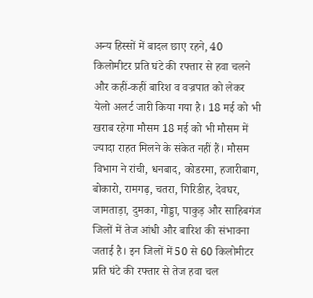अन्य हिस्सों में बादल छाए रहने, 40 किलोमीटर प्रति घंटे की रफ्तार से हवा चलने और कहीं-कहीं बारिश व वज्रपात को लेकर येलो अलर्ट जारी किया गया है। 18 मई को भी खराब रहेगा मौसम 18 मई को भी मौसम में ज्यादा राहत मिलने के संकेत नहीं हैं। मौसम विभाग ने रांची, धनबाद, कोडरमा, हजारीबाग, बोकारो, रामगढ़, चतरा, गिरिडीह, देवघर, जामताड़ा, दुमका, गोड्डा, पाकुड़ और साहिबगंज जिलों में तेज आंधी और बारिश की संभावना जताई है। इन जिलों में 50 से 60 किलोमीटर प्रति घंटे की रफ्तार से तेज हवा चल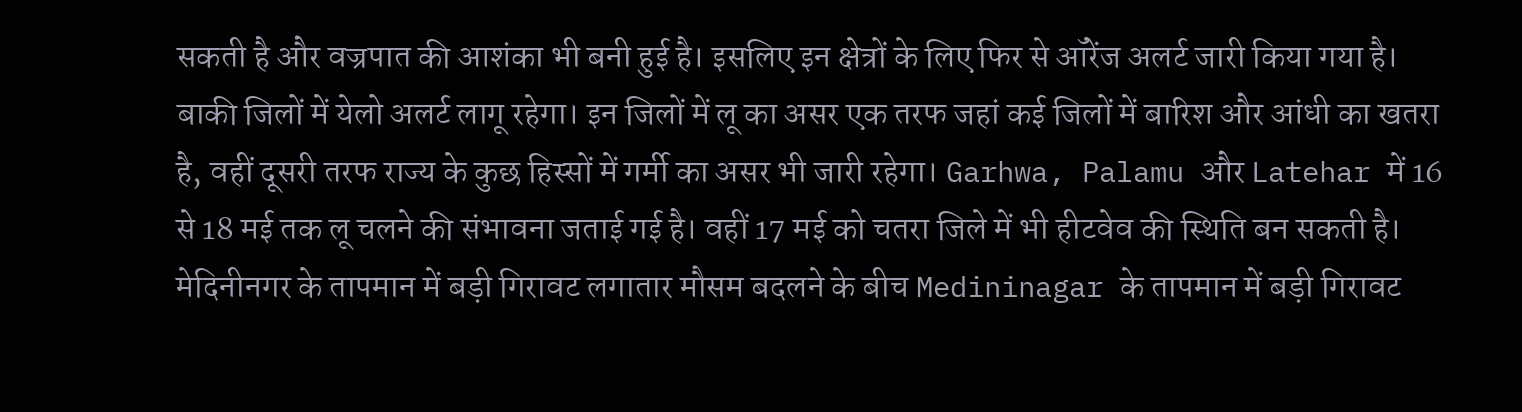सकती है और वज्रपात की आशंका भी बनी हुई है। इसलिए इन क्षेत्रों के लिए फिर से ऑरेंज अलर्ट जारी किया गया है। बाकी जिलों में येलो अलर्ट लागू रहेगा। इन जिलों में लू का असर एक तरफ जहां कई जिलों में बारिश और आंधी का खतरा है, वहीं दूसरी तरफ राज्य के कुछ हिस्सों में गर्मी का असर भी जारी रहेगा। Garhwa, Palamu और Latehar में 16 से 18 मई तक लू चलने की संभावना जताई गई है। वहीं 17 मई को चतरा जिले में भी हीटवेव की स्थिति बन सकती है। मेदिनीनगर के तापमान में बड़ी गिरावट लगातार मौसम बदलने के बीच Medininagar के तापमान में बड़ी गिरावट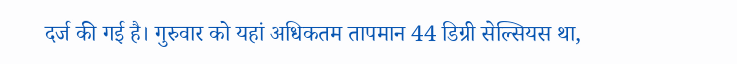दर्ज की गई है। गुरुवार को यहां अधिकतम तापमान 44 डिग्री सेल्सियस था,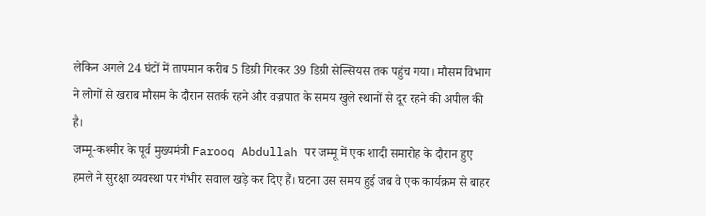लेकिन अगले 24 घंटों में तापमान करीब 5 डिग्री गिरकर 39 डिग्री सेल्सियस तक पहुंच गया। मौसम विभाग ने लोगों से खराब मौसम के दौरान सतर्क रहने और वज्रपात के समय खुले स्थानों से दूर रहने की अपील की है।
जम्मू-कश्मीर के पूर्व मुख्यमंत्री Farooq Abdullah पर जम्मू में एक शादी समारोह के दौरान हुए हमले ने सुरक्षा व्यवस्था पर गंभीर सवाल खड़े कर दिए हैं। घटना उस समय हुई जब वे एक कार्यक्रम से बाहर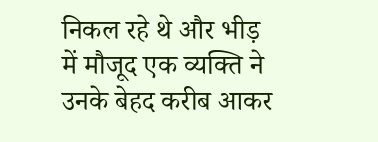निकल रहे थे और भीड़ में मौजूद एक व्यक्ति ने उनके बेहद करीब आकर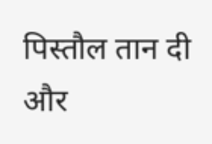पिस्तौल तान दी और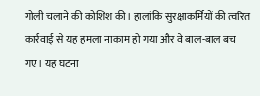गोली चलाने की कोशिश की। हालांकि सुरक्षाकर्मियों की त्वरित कार्रवाई से यह हमला नाकाम हो गया और वे बाल-बाल बच गए। यह घटना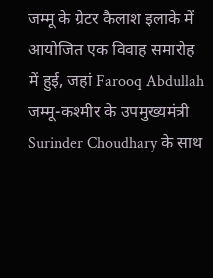जम्मू के ग्रेटर कैलाश इलाके में आयोजित एक विवाह समारोह में हुई, जहां Farooq Abdullah जम्मू-कश्मीर के उपमुख्यमंत्री Surinder Choudhary के साथ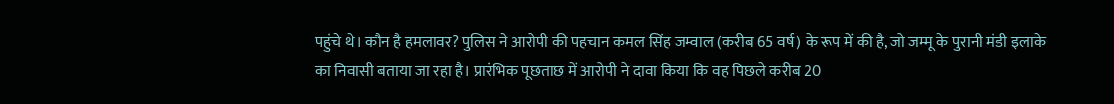पहुंचे थे। कौन है हमलावर? पुलिस ने आरोपी की पहचान कमल सिंह जम्वाल (करीब 65 वर्ष) के रूप में की है, जो जम्मू के पुरानी मंडी इलाके का निवासी बताया जा रहा है। प्रारंभिक पूछताछ में आरोपी ने दावा किया कि वह पिछले करीब 20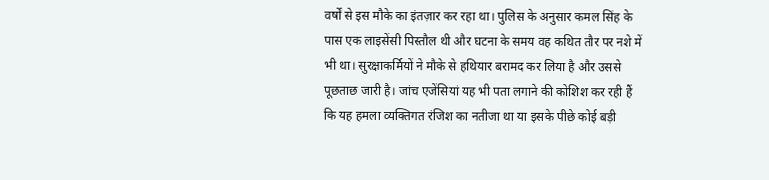वर्षों से इस मौके का इंतज़ार कर रहा था। पुलिस के अनुसार कमल सिंह के पास एक लाइसेंसी पिस्तौल थी और घटना के समय वह कथित तौर पर नशे में भी था। सुरक्षाकर्मियों ने मौके से हथियार बरामद कर लिया है और उससे पूछताछ जारी है। जांच एजेंसियां यह भी पता लगाने की कोशिश कर रही हैं कि यह हमला व्यक्तिगत रंजिश का नतीजा था या इसके पीछे कोई बड़ी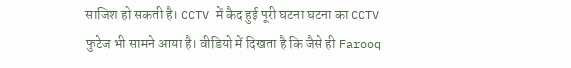साजिश हो सकती है। CCTV में कैद हुई पूरी घटना घटना का CCTV फुटेज भी सामने आया है। वीडियो में दिखता है कि जैसे ही Farooq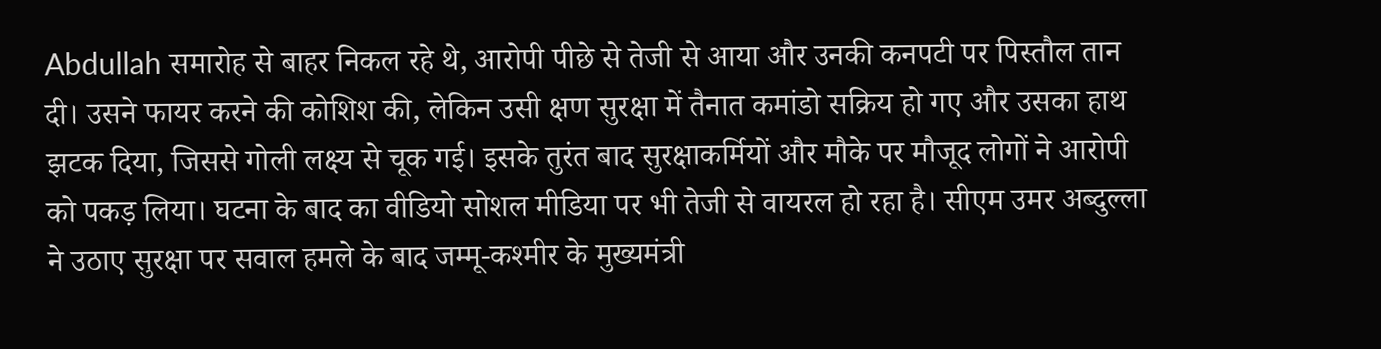Abdullah समारोह से बाहर निकल रहे थे, आरोपी पीछे से तेजी से आया और उनकी कनपटी पर पिस्तौल तान दी। उसने फायर करने की कोशिश की, लेकिन उसी क्षण सुरक्षा में तैनात कमांडो सक्रिय हो गए और उसका हाथ झटक दिया, जिससे गोली लक्ष्य से चूक गई। इसके तुरंत बाद सुरक्षाकर्मियों और मौके पर मौजूद लोगों ने आरोपी को पकड़ लिया। घटना के बाद का वीडियो सोशल मीडिया पर भी तेजी से वायरल हो रहा है। सीएम उमर अब्दुल्ला ने उठाए सुरक्षा पर सवाल हमले के बाद जम्मू-कश्मीर के मुख्यमंत्री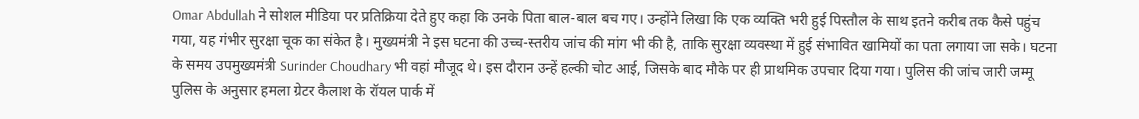Omar Abdullah ने सोशल मीडिया पर प्रतिक्रिया देते हुए कहा कि उनके पिता बाल-बाल बच गए। उन्होंने लिखा कि एक व्यक्ति भरी हुई पिस्तौल के साथ इतने करीब तक कैसे पहुंच गया, यह गंभीर सुरक्षा चूक का संकेत है। मुख्यमंत्री ने इस घटना की उच्च-स्तरीय जांच की मांग भी की है, ताकि सुरक्षा व्यवस्था में हुई संभावित खामियों का पता लगाया जा सके। घटना के समय उपमुख्यमंत्री Surinder Choudhary भी वहां मौजूद थे। इस दौरान उन्हें हल्की चोट आई, जिसके बाद मौके पर ही प्राथमिक उपचार दिया गया। पुलिस की जांच जारी जम्मू पुलिस के अनुसार हमला ग्रेटर कैलाश के रॉयल पार्क में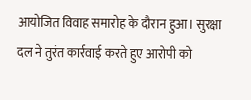आयोजित विवाह समारोह के दौरान हुआ। सुरक्षा दल ने तुरंत कार्रवाई करते हुए आरोपी को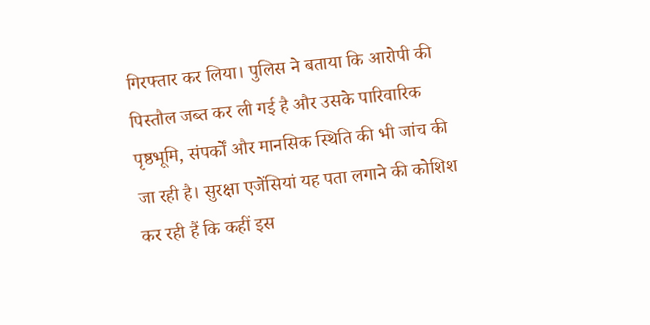गिरफ्तार कर लिया। पुलिस ने बताया कि आरोपी की पिस्तौल जब्त कर ली गई है और उसके पारिवारिक पृष्ठभूमि, संपर्कों और मानसिक स्थिति की भी जांच की जा रही है। सुरक्षा एजेंसियां यह पता लगाने की कोशिश कर रही हैं कि कहीं इस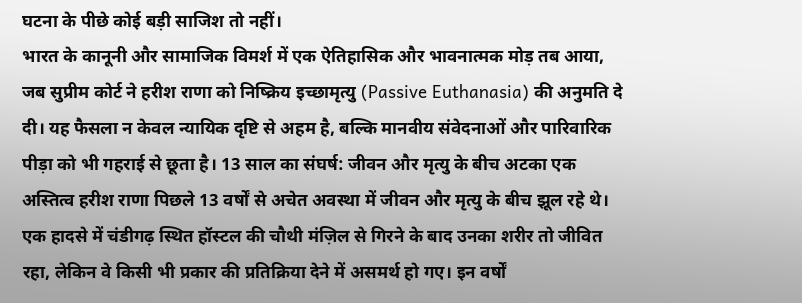घटना के पीछे कोई बड़ी साजिश तो नहीं।
भारत के कानूनी और सामाजिक विमर्श में एक ऐतिहासिक और भावनात्मक मोड़ तब आया, जब सुप्रीम कोर्ट ने हरीश राणा को निष्क्रिय इच्छामृत्यु (Passive Euthanasia) की अनुमति दे दी। यह फैसला न केवल न्यायिक दृष्टि से अहम है, बल्कि मानवीय संवेदनाओं और पारिवारिक पीड़ा को भी गहराई से छूता है। 13 साल का संघर्ष: जीवन और मृत्यु के बीच अटका एक अस्तित्व हरीश राणा पिछले 13 वर्षों से अचेत अवस्था में जीवन और मृत्यु के बीच झूल रहे थे। एक हादसे में चंडीगढ़ स्थित हॉस्टल की चौथी मंज़िल से गिरने के बाद उनका शरीर तो जीवित रहा, लेकिन वे किसी भी प्रकार की प्रतिक्रिया देने में असमर्थ हो गए। इन वर्षों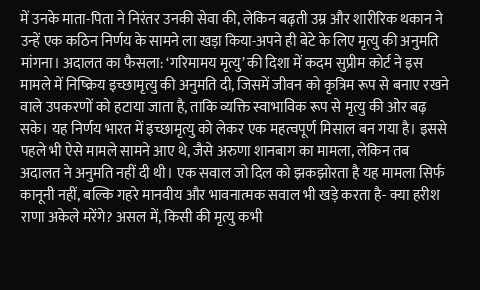में उनके माता-पिता ने निरंतर उनकी सेवा की, लेकिन बढ़ती उम्र और शारीरिक थकान ने उन्हें एक कठिन निर्णय के सामने ला खड़ा किया-अपने ही बेटे के लिए मृत्यु की अनुमति मांगना। अदालत का फैसला: ‘गरिमामय मृत्यु’ की दिशा में कदम सुप्रीम कोर्ट ने इस मामले में निष्क्रिय इच्छामृत्यु की अनुमति दी, जिसमें जीवन को कृत्रिम रूप से बनाए रखने वाले उपकरणों को हटाया जाता है, ताकि व्यक्ति स्वाभाविक रूप से मृत्यु की ओर बढ़ सके। यह निर्णय भारत में इच्छामृत्यु को लेकर एक महत्वपूर्ण मिसाल बन गया है। इससे पहले भी ऐसे मामले सामने आए थे, जैसे अरुणा शानबाग का मामला, लेकिन तब अदालत ने अनुमति नहीं दी थी। एक सवाल जो दिल को झकझोरता है यह मामला सिर्फ कानूनी नहीं, बल्कि गहरे मानवीय और भावनात्मक सवाल भी खड़े करता है- क्या हरीश राणा अकेले मरेंगे? असल में, किसी की मृत्यु कभी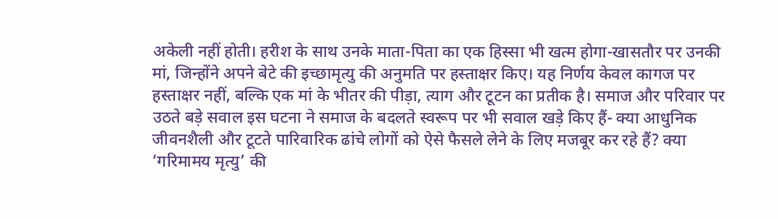अकेली नहीं होती। हरीश के साथ उनके माता-पिता का एक हिस्सा भी खत्म होगा-खासतौर पर उनकी मां, जिन्होंने अपने बेटे की इच्छामृत्यु की अनुमति पर हस्ताक्षर किए। यह निर्णय केवल कागज पर हस्ताक्षर नहीं, बल्कि एक मां के भीतर की पीड़ा, त्याग और टूटन का प्रतीक है। समाज और परिवार पर उठते बड़े सवाल इस घटना ने समाज के बदलते स्वरूप पर भी सवाल खड़े किए हैं- क्या आधुनिक जीवनशैली और टूटते पारिवारिक ढांचे लोगों को ऐसे फैसले लेने के लिए मजबूर कर रहे हैं? क्या ‘गरिमामय मृत्यु’ की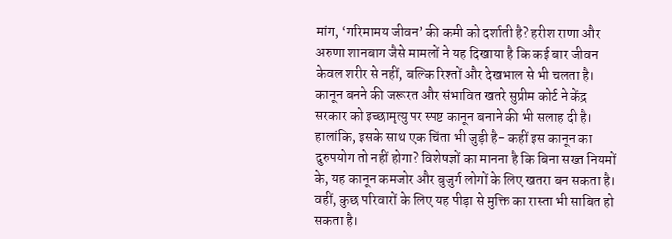मांग, ‘गरिमामय जीवन’ की कमी को दर्शाती है? हरीश राणा और अरुणा शानबाग जैसे मामलों ने यह दिखाया है कि कई बार जीवन केवल शरीर से नहीं, बल्कि रिश्तों और देखभाल से भी चलता है। कानून बनने की जरूरत और संभावित खतरे सुप्रीम कोर्ट ने केंद्र सरकार को इच्छामृत्यु पर स्पष्ट कानून बनाने की भी सलाह दी है। हालांकि, इसके साथ एक चिंता भी जुड़ी है- कहीं इस कानून का दुरुपयोग तो नहीं होगा? विशेषज्ञों का मानना है कि बिना सख्त नियमों के, यह कानून कमजोर और बुजुर्ग लोगों के लिए खतरा बन सकता है। वहीं, कुछ परिवारों के लिए यह पीड़ा से मुक्ति का रास्ता भी साबित हो सकता है।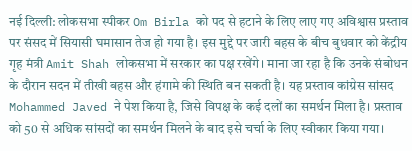नई दिल्ली: लोकसभा स्पीकर Om Birla को पद से हटाने के लिए लाए गए अविश्वास प्रस्ताव पर संसद में सियासी घमासान तेज हो गया है। इस मुद्दे पर जारी बहस के बीच बुधवार को केंद्रीय गृह मंत्री Amit Shah लोकसभा में सरकार का पक्ष रखेंगे। माना जा रहा है कि उनके संबोधन के दौरान सदन में तीखी बहस और हंगामे की स्थिति बन सकती है। यह प्रस्ताव कांग्रेस सांसद Mohammed Javed ने पेश किया है, जिसे विपक्ष के कई दलों का समर्थन मिला है। प्रस्ताव को 50 से अधिक सांसदों का समर्थन मिलने के बाद इसे चर्चा के लिए स्वीकार किया गया।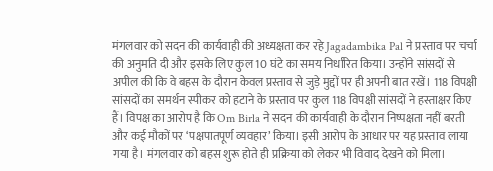मंगलवार को सदन की कार्यवाही की अध्यक्षता कर रहे Jagadambika Pal ने प्रस्ताव पर चर्चा की अनुमति दी और इसके लिए कुल 10 घंटे का समय निर्धारित किया। उन्होंने सांसदों से अपील की कि वे बहस के दौरान केवल प्रस्ताव से जुड़े मुद्दों पर ही अपनी बात रखें। 118 विपक्षी सांसदों का समर्थन स्पीकर को हटाने के प्रस्ताव पर कुल 118 विपक्षी सांसदों ने हस्ताक्षर किए हैं। विपक्ष का आरोप है कि Om Birla ने सदन की कार्यवाही के दौरान निष्पक्षता नहीं बरती और कई मौकों पर ‘पक्षपातपूर्ण व्यवहार’ किया। इसी आरोप के आधार पर यह प्रस्ताव लाया गया है। मंगलवार को बहस शुरू होते ही प्रक्रिया को लेकर भी विवाद देखने को मिला।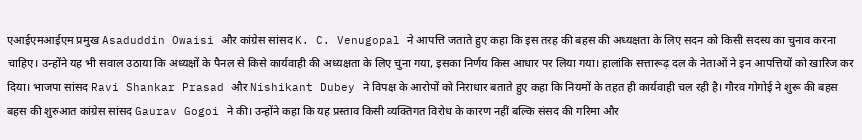एआईएमआईएम प्रमुख Asaduddin Owaisi और कांग्रेस सांसद K. C. Venugopal ने आपत्ति जताते हुए कहा कि इस तरह की बहस की अध्यक्षता के लिए सदन को किसी सदस्य का चुनाव करना चाहिए। उन्होंने यह भी सवाल उठाया कि अध्यक्षों के पैनल से किसे कार्यवाही की अध्यक्षता के लिए चुना गया, इसका निर्णय किस आधार पर लिया गया। हालांकि सत्तारूढ़ दल के नेताओं ने इन आपत्तियों को खारिज कर दिया। भाजपा सांसद Ravi Shankar Prasad और Nishikant Dubey ने विपक्ष के आरोपों को निराधार बताते हुए कहा कि नियमों के तहत ही कार्यवाही चल रही है। गौरव गोगोई ने शुरू की बहस बहस की शुरुआत कांग्रेस सांसद Gaurav Gogoi ने की। उन्होंने कहा कि यह प्रस्ताव किसी व्यक्तिगत विरोध के कारण नहीं बल्कि संसद की गरिमा और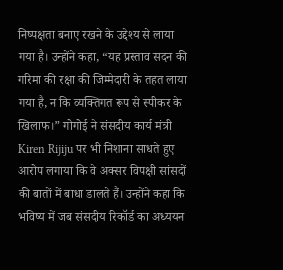निष्पक्षता बनाए रखने के उद्देश्य से लाया गया है। उन्होंने कहा, “यह प्रस्ताव सदन की गरिमा की रक्षा की जिम्मेदारी के तहत लाया गया है, न कि व्यक्तिगत रूप से स्पीकर के खिलाफ।” गोगोई ने संसदीय कार्य मंत्री Kiren Rijiju पर भी निशाना साधते हुए आरोप लगाया कि वे अक्सर विपक्षी सांसदों की बातों में बाधा डालते हैं। उन्होंने कहा कि भविष्य में जब संसदीय रिकॉर्ड का अध्ययन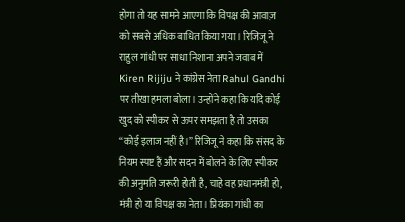होगा तो यह सामने आएगा कि विपक्ष की आवाज़ को सबसे अधिक बाधित किया गया। रिजिजू ने राहुल गांधी पर साधा निशाना अपने जवाब में Kiren Rijiju ने कांग्रेस नेता Rahul Gandhi पर तीखा हमला बोला। उन्होंने कहा कि यदि कोई खुद को स्पीकर से ऊपर समझता है तो उसका “कोई इलाज नहीं है।” रिजिजू ने कहा कि संसद के नियम स्पष्ट हैं और सदन में बोलने के लिए स्पीकर की अनुमति जरूरी होती है, चाहे वह प्रधानमंत्री हो, मंत्री हो या विपक्ष का नेता। प्रियंका गांधी का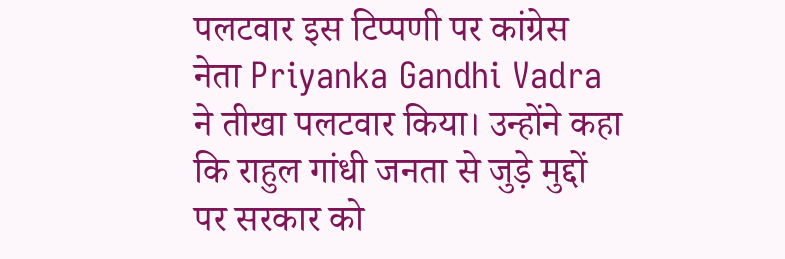पलटवार इस टिप्पणी पर कांग्रेस नेता Priyanka Gandhi Vadra ने तीखा पलटवार किया। उन्होंने कहा कि राहुल गांधी जनता से जुड़े मुद्दों पर सरकार को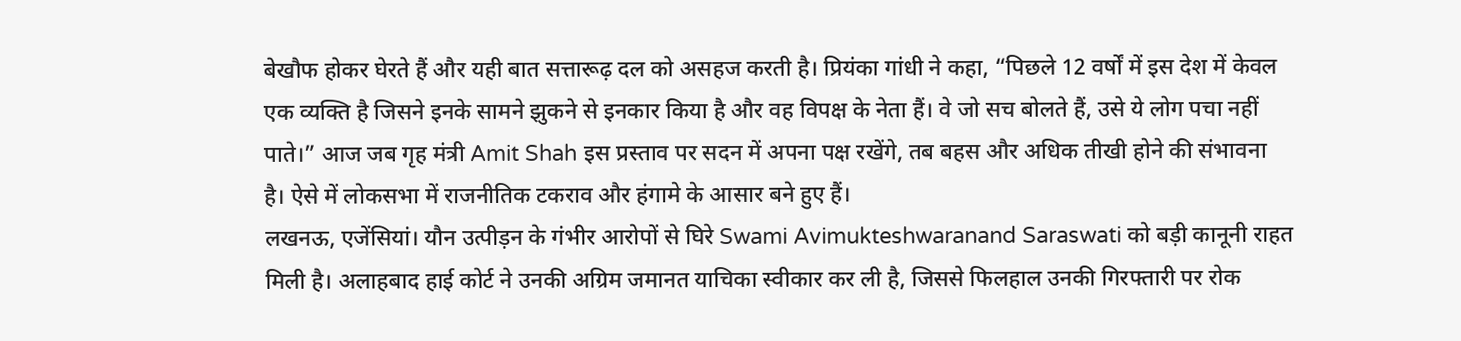बेखौफ होकर घेरते हैं और यही बात सत्तारूढ़ दल को असहज करती है। प्रियंका गांधी ने कहा, “पिछले 12 वर्षों में इस देश में केवल एक व्यक्ति है जिसने इनके सामने झुकने से इनकार किया है और वह विपक्ष के नेता हैं। वे जो सच बोलते हैं, उसे ये लोग पचा नहीं पाते।” आज जब गृह मंत्री Amit Shah इस प्रस्ताव पर सदन में अपना पक्ष रखेंगे, तब बहस और अधिक तीखी होने की संभावना है। ऐसे में लोकसभा में राजनीतिक टकराव और हंगामे के आसार बने हुए हैं।
लखनऊ, एजेंसियां। यौन उत्पीड़न के गंभीर आरोपों से घिरे Swami Avimukteshwaranand Saraswati को बड़ी कानूनी राहत मिली है। अलाहबाद हाई कोर्ट ने उनकी अग्रिम जमानत याचिका स्वीकार कर ली है, जिससे फिलहाल उनकी गिरफ्तारी पर रोक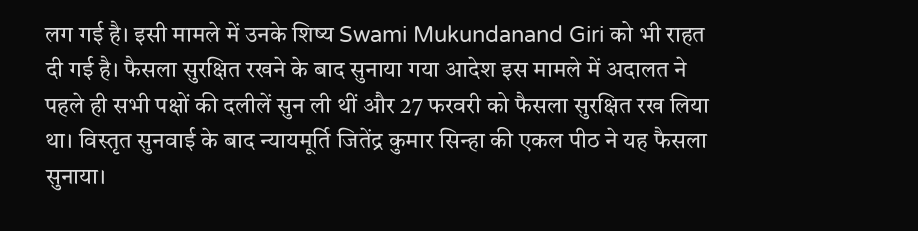लग गई है। इसी मामले में उनके शिष्य Swami Mukundanand Giri को भी राहत दी गई है। फैसला सुरक्षित रखने के बाद सुनाया गया आदेश इस मामले में अदालत ने पहले ही सभी पक्षों की दलीलें सुन ली थीं और 27 फरवरी को फैसला सुरक्षित रख लिया था। विस्तृत सुनवाई के बाद न्यायमूर्ति जितेंद्र कुमार सिन्हा की एकल पीठ ने यह फैसला सुनाया।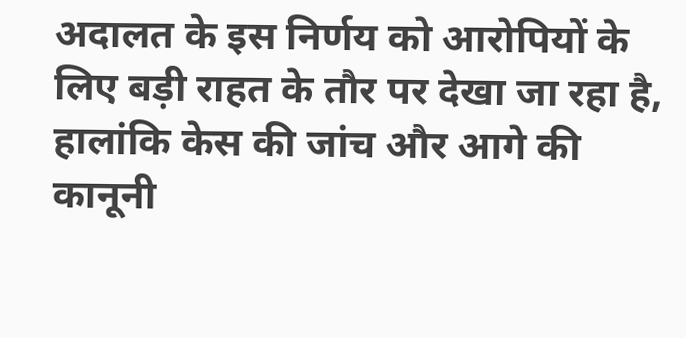अदालत के इस निर्णय को आरोपियों के लिए बड़ी राहत के तौर पर देखा जा रहा है, हालांकि केस की जांच और आगे की कानूनी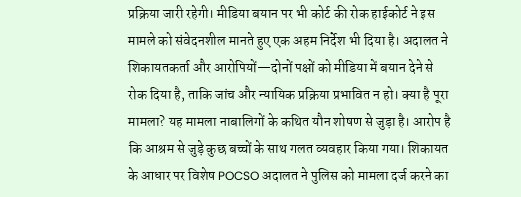प्रक्रिया जारी रहेगी। मीडिया बयान पर भी कोर्ट की रोक हाईकोर्ट ने इस मामले को संवेदनशील मानते हुए एक अहम निर्देश भी दिया है। अदालत ने शिकायतकर्ता और आरोपियों—दोनों पक्षों को मीडिया में बयान देने से रोक दिया है, ताकि जांच और न्यायिक प्रक्रिया प्रभावित न हो। क्या है पूरा मामला? यह मामला नाबालिगों के कथित यौन शोषण से जुड़ा है। आरोप है कि आश्रम से जुड़े कुछ बच्चों के साथ गलत व्यवहार किया गया। शिकायत के आधार पर विशेष POCSO अदालत ने पुलिस को मामला दर्ज करने का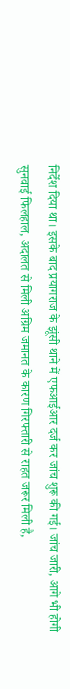निर्देश दिया था। इसके बाद प्रयागराज के झूंसी थाने में एफआईआर दर्ज कर जांच शुरू की गई। जांच जारी, आगे भी होगी सुनवाई फिलहाल, अदालत से मिली अग्रिम जमानत के कारण गिरफ्तारी से राहत जरूर मिली है,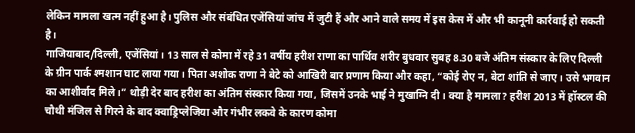लेकिन मामला खत्म नहीं हुआ है। पुलिस और संबंधित एजेंसियां जांच में जुटी हैं और आने वाले समय में इस केस में और भी कानूनी कार्रवाई हो सकती है।
गाजियाबाद/दिल्ली, एजेंसियां। 13 साल से कोमा में रहे 31 वर्षीय हरीश राणा का पार्थिव शरीर बुधवार सुबह 8.30 बजे अंतिम संस्कार के लिए दिल्ली के ग्रीन पार्क श्मशान घाट लाया गया। पिता अशोक राणा ने बेटे को आखिरी बार प्रणाम किया और कहा, “कोई रोए न, बेटा शांति से जाए। उसे भगवान का आशीर्वाद मिले।” थोड़ी देर बाद हरीश का अंतिम संस्कार किया गया, जिसमें उनके भाई ने मुखाग्नि दी। क्या है मामला? हरीश 2013 में हॉस्टल की चौथी मंजिल से गिरने के बाद क्वाड्रिप्लेजिया और गंभीर लकवे के कारण कोमा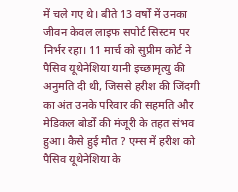में चले गए थे। बीते 13 वर्षों में उनका जीवन केवल लाइफ सपोर्ट सिस्टम पर निर्भर रहा। 11 मार्च को सुप्रीम कोर्ट ने पैसिव यूथेनेशिया यानी इच्छामृत्यु की अनुमति दी थी, जिससे हरीश की जिंदगी का अंत उनके परिवार की सहमति और मेडिकल बोर्डों की मंजूरी के तहत संभव हुआ। कैसे हुई मौत ? एम्स में हरीश को पैसिव यूथेनेशिया के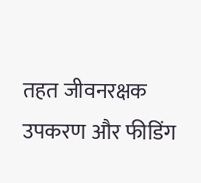तहत जीवनरक्षक उपकरण और फीडिंग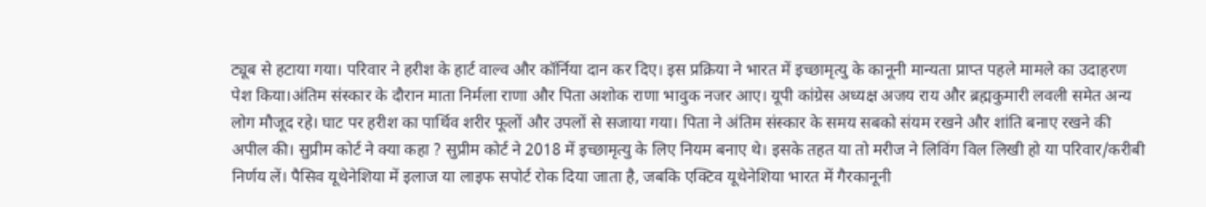ट्यूब से हटाया गया। परिवार ने हरीश के हार्ट वाल्व और कॉर्निया दान कर दिए। इस प्रक्रिया ने भारत में इच्छामृत्यु के कानूनी मान्यता प्राप्त पहले मामले का उदाहरण पेश किया।अंतिम संस्कार के दौरान माता निर्मला राणा और पिता अशोक राणा भावुक नजर आए। यूपी कांग्रेस अध्यक्ष अजय राय और ब्रह्मकुमारी लवली समेत अन्य लोग मौजूद रहे। घाट पर हरीश का पार्थिव शरीर फूलों और उपलों से सजाया गया। पिता ने अंतिम संस्कार के समय सबको संयम रखने और शांति बनाए रखने की अपील की। सुप्रीम कोर्ट ने क्या कहा ? सुप्रीम कोर्ट ने 2018 में इच्छामृत्यु के लिए नियम बनाए थे। इसके तहत या तो मरीज ने लिविंग विल लिखी हो या परिवार/करीबी निर्णय लें। पैसिव यूथेनेशिया में इलाज या लाइफ सपोर्ट रोक दिया जाता है, जबकि एक्टिव यूथेनेशिया भारत में गैरकानूनी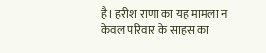है। हरीश राणा का यह मामला न केवल परिवार के साहस का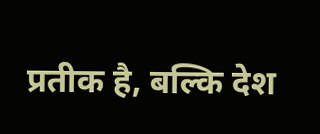प्रतीक है, बल्कि देश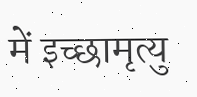में इच्छामृत्यु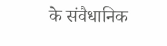के संवैधानिक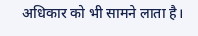अधिकार को भी सामने लाता है।